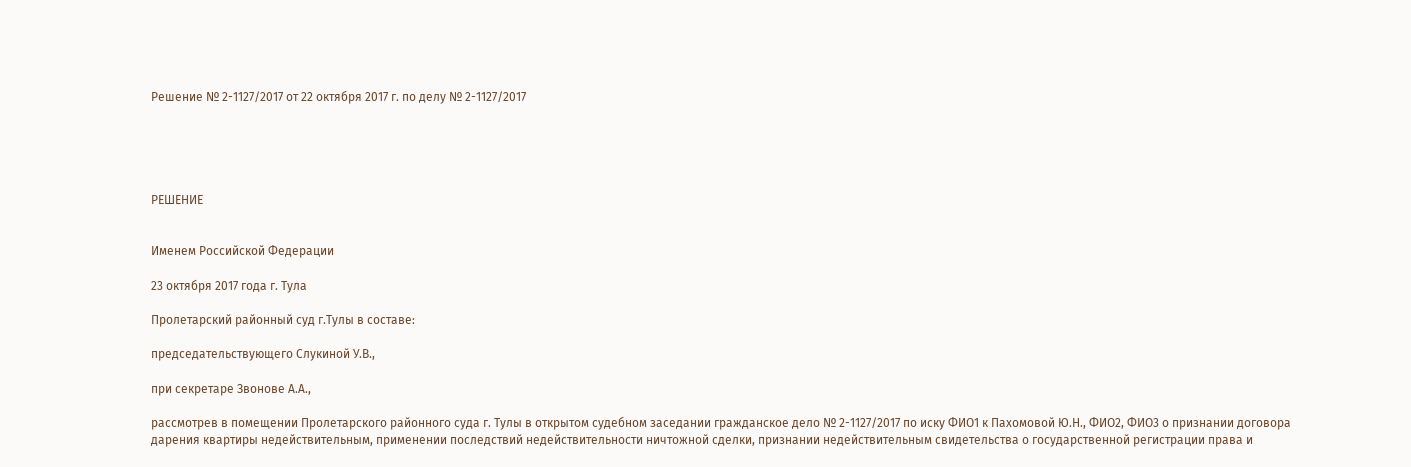Решение № 2-1127/2017 от 22 октября 2017 г. по делу № 2-1127/2017





РЕШЕНИЕ


Именем Российской Федерации

23 октября 2017 года г. Тула

Пролетарский районный суд г.Тулы в составе:

председательствующего Слукиной У.В.,

при секретаре Звонове А.А.,

рассмотрев в помещении Пролетарского районного суда г. Тулы в открытом судебном заседании гражданское дело № 2-1127/2017 по иску ФИО1 к Пахомовой Ю.Н., ФИО2, ФИО3 о признании договора дарения квартиры недействительным, применении последствий недействительности ничтожной сделки, признании недействительным свидетельства о государственной регистрации права и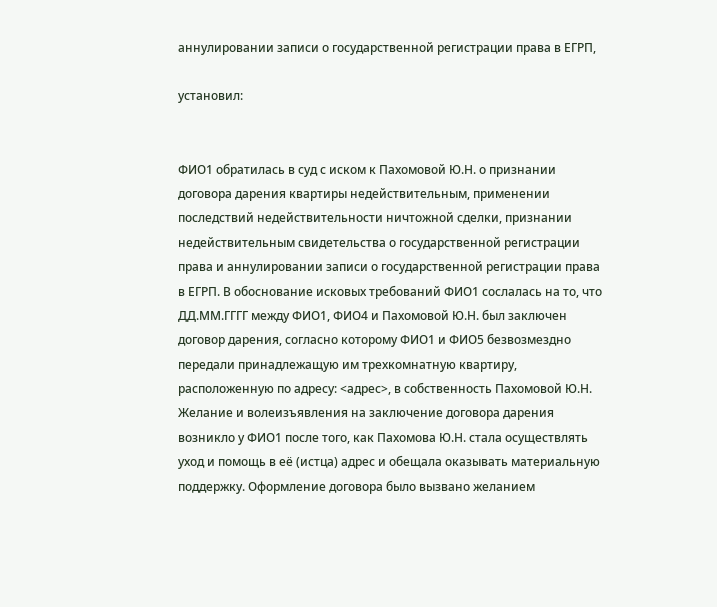аннулировании записи о государственной регистрации права в ЕГРП,

установил:


ФИО1 обратилась в суд с иском к Пахомовой Ю.Н. о признании договора дарения квартиры недействительным, применении последствий недействительности ничтожной сделки, признании недействительным свидетельства о государственной регистрации права и аннулировании записи о государственной регистрации права в ЕГРП. В обоснование исковых требований ФИО1 сослалась на то, что ДД.ММ.ГГГГ между ФИО1, ФИО4 и Пахомовой Ю.Н. был заключен договор дарения, согласно которому ФИО1 и ФИО5 безвозмездно передали принадлежащую им трехкомнатную квартиру, расположенную по адресу: <адрес>, в собственность Пахомовой Ю.Н. Желание и волеизъявления на заключение договора дарения возникло у ФИО1 после того, как Пахомова Ю.Н. стала осуществлять уход и помощь в её (истца) адрес и обещала оказывать материальную поддержку. Оформление договора было вызвано желанием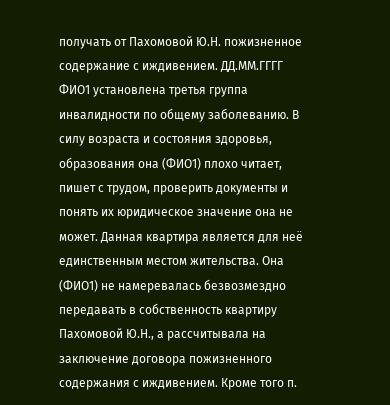получать от Пахомовой Ю.Н. пожизненное содержание с иждивением. ДД.ММ.ГГГГ ФИО1 установлена третья группа инвалидности по общему заболеванию. В силу возраста и состояния здоровья, образования она (ФИО1) плохо читает, пишет с трудом, проверить документы и понять их юридическое значение она не может. Данная квартира является для неё единственным местом жительства. Она (ФИО1) не намеревалась безвозмездно передавать в собственность квартиру Пахомовой Ю.Н., а рассчитывала на заключение договора пожизненного содержания с иждивением. Кроме того п.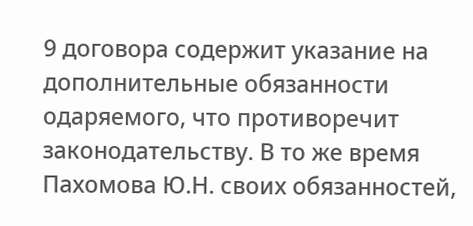9 договора содержит указание на дополнительные обязанности одаряемого, что противоречит законодательству. В то же время Пахомова Ю.Н. своих обязанностей,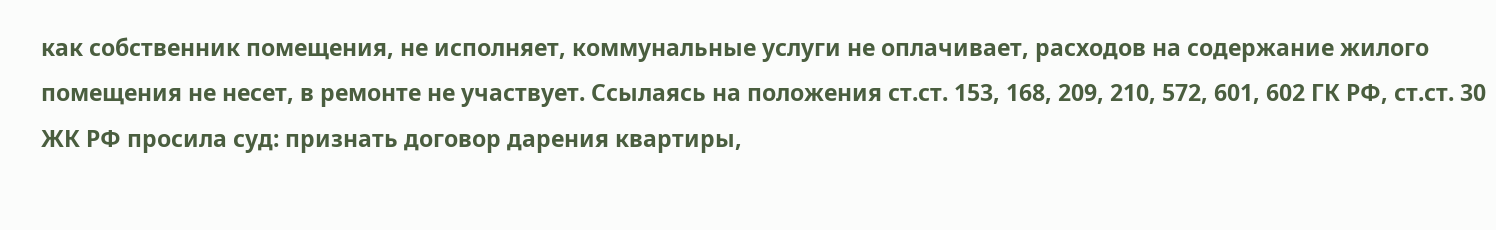как собственник помещения, не исполняет, коммунальные услуги не оплачивает, расходов на содержание жилого помещения не несет, в ремонте не участвует. Ссылаясь на положения ст.ст. 153, 168, 209, 210, 572, 601, 602 ГК РФ, ст.ст. 30 ЖК РФ просила суд: признать договор дарения квартиры,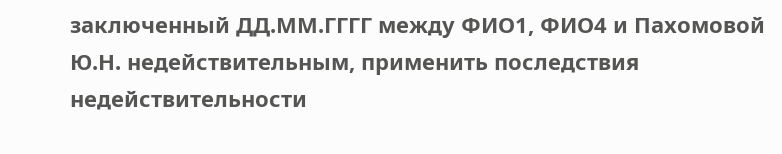заключенный ДД.ММ.ГГГГ между ФИО1, ФИО4 и Пахомовой Ю.Н. недействительным, применить последствия недействительности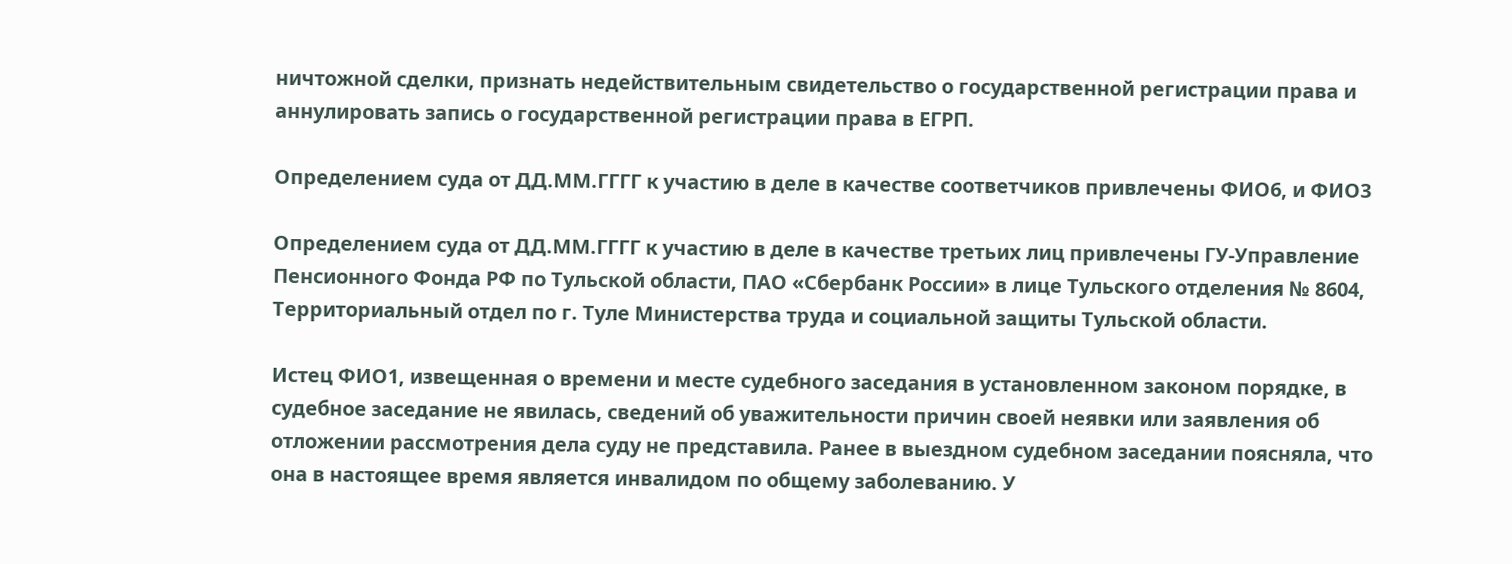ничтожной сделки, признать недействительным свидетельство о государственной регистрации права и аннулировать запись о государственной регистрации права в ЕГРП.

Определением суда от ДД.ММ.ГГГГ к участию в деле в качестве соответчиков привлечены ФИО6, и ФИО3

Определением суда от ДД.ММ.ГГГГ к участию в деле в качестве третьих лиц привлечены ГУ-Управление Пенсионного Фонда РФ по Тульской области, ПАО «Сбербанк России» в лице Тульского отделения № 8604, Территориальный отдел по г. Туле Министерства труда и социальной защиты Тульской области.

Истец ФИО1, извещенная о времени и месте судебного заседания в установленном законом порядке, в судебное заседание не явилась, сведений об уважительности причин своей неявки или заявления об отложении рассмотрения дела суду не представила. Ранее в выездном судебном заседании поясняла, что она в настоящее время является инвалидом по общему заболеванию. У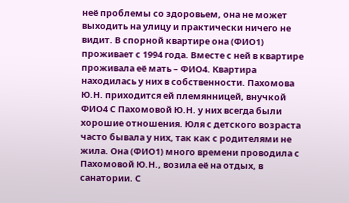неё проблемы со здоровьем, она не может выходить на улицу и практически ничего не видит. В спорной квартире она (ФИО1) проживает с 1994 года. Вместе с ней в квартире проживала её мать – ФИО4. Квартира находилась у них в собственности. Пахомова Ю.Н. приходится ей племянницей, внучкой ФИО4 С Пахомовой Ю.Н. у них всегда были хорошие отношения. Юля с детского возраста часто бывала у них, так как с родителями не жила. Она (ФИО1) много времени проводила с Пахомовой Ю.Н., возила её на отдых, в санатории. С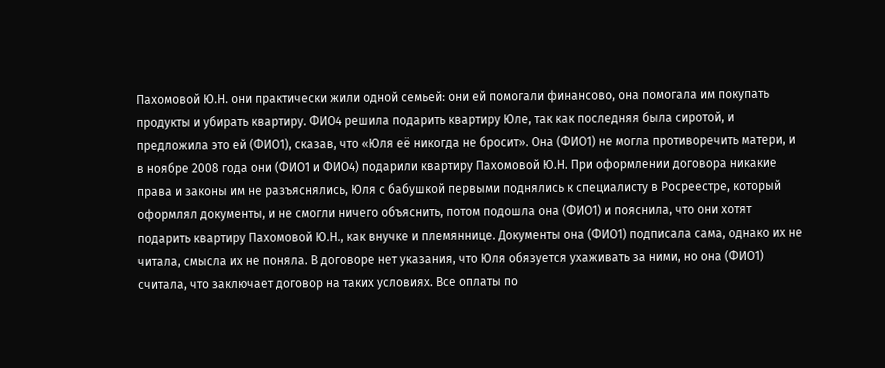Пахомовой Ю.Н. они практически жили одной семьей: они ей помогали финансово, она помогала им покупать продукты и убирать квартиру. ФИО4 решила подарить квартиру Юле, так как последняя была сиротой, и предложила это ей (ФИО1), сказав, что «Юля её никогда не бросит». Она (ФИО1) не могла противоречить матери, и в ноябре 2008 года они (ФИО1 и ФИО4) подарили квартиру Пахомовой Ю.Н. При оформлении договора никакие права и законы им не разъяснялись, Юля с бабушкой первыми поднялись к специалисту в Росреестре, который оформлял документы, и не смогли ничего объяснить, потом подошла она (ФИО1) и пояснила, что они хотят подарить квартиру Пахомовой Ю.Н., как внучке и племяннице. Документы она (ФИО1) подписала сама, однако их не читала, смысла их не поняла. В договоре нет указания, что Юля обязуется ухаживать за ними, но она (ФИО1) считала, что заключает договор на таких условиях. Все оплаты по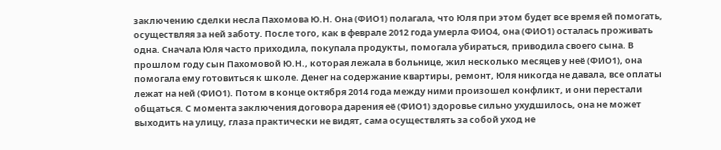заключению сделки несла Пахомова Ю.Н. Она (ФИО1) полагала, что Юля при этом будет все время ей помогать, осуществляя за ней заботу. После того, как в феврале 2012 года умерла ФИО4, она (ФИО1) осталась проживать одна. Сначала Юля часто приходила, покупала продукты, помогала убираться, приводила своего сына. В прошлом году сын Пахомовой Ю.Н., которая лежала в больнице, жил несколько месяцев у неё (ФИО1), она помогала ему готовиться к школе. Денег на содержание квартиры, ремонт, Юля никогда не давала, все оплаты лежат на ней (ФИО1). Потом в конце октября 2014 года между ними произошел конфликт, и они перестали общаться. С момента заключения договора дарения её (ФИО1) здоровье сильно ухудшилось, она не может выходить на улицу, глаза практически не видят, сама осуществлять за собой уход не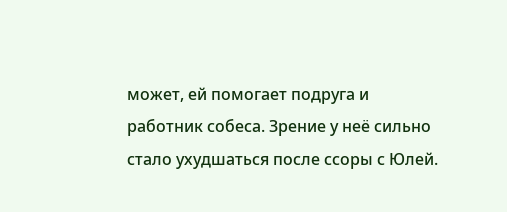может, ей помогает подруга и работник собеса. Зрение у неё сильно стало ухудшаться после ссоры с Юлей.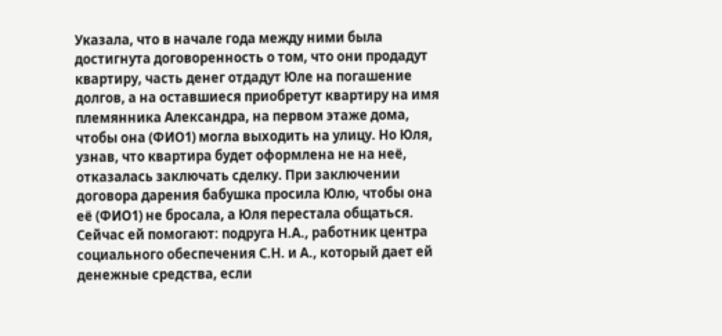Указала, что в начале года между ними была достигнута договоренность о том, что они продадут квартиру, часть денег отдадут Юле на погашение долгов, а на оставшиеся приобретут квартиру на имя племянника Александра, на первом этаже дома, чтобы она (ФИО1) могла выходить на улицу. Но Юля, узнав, что квартира будет оформлена не на неё, отказалась заключать сделку. При заключении договора дарения бабушка просила Юлю, чтобы она её (ФИО1) не бросала, а Юля перестала общаться. Сейчас ей помогают: подруга Н.А., работник центра социального обеспечения С.Н. и А., который дает ей денежные средства, если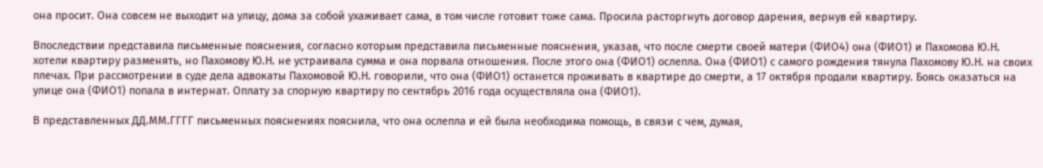она просит. Она совсем не выходит на улицу, дома за собой ухаживает сама, в том числе готовит тоже сама. Просила расторгнуть договор дарения, вернув ей квартиру.

Впоследствии представила письменные пояснения, согласно которым представила письменные пояснения, указав, что после смерти своей матери (ФИО4) она (ФИО1) и Пахомова Ю.Н. хотели квартиру разменять, но Пахомову Ю.Н. не устраивала сумма и она порвала отношения. После этого она (ФИО1) ослепла. Она (ФИО1) с самого рождения тянула Пахомову Ю.Н. на своих плечах. При рассмотрении в суде дела адвокаты Пахомовой Ю.Н. говорили, что она (ФИО1) останется проживать в квартире до смерти, а 17 октября продали квартиру. Боясь оказаться на улице она (ФИО1) попала в интернат. Оплату за спорную квартиру по сентябрь 2016 года осуществляла она (ФИО1).

В представленных ДД.ММ.ГГГГ письменных пояснениях пояснила, что она ослепла и ей была необходима помощь, в связи с чем, думая,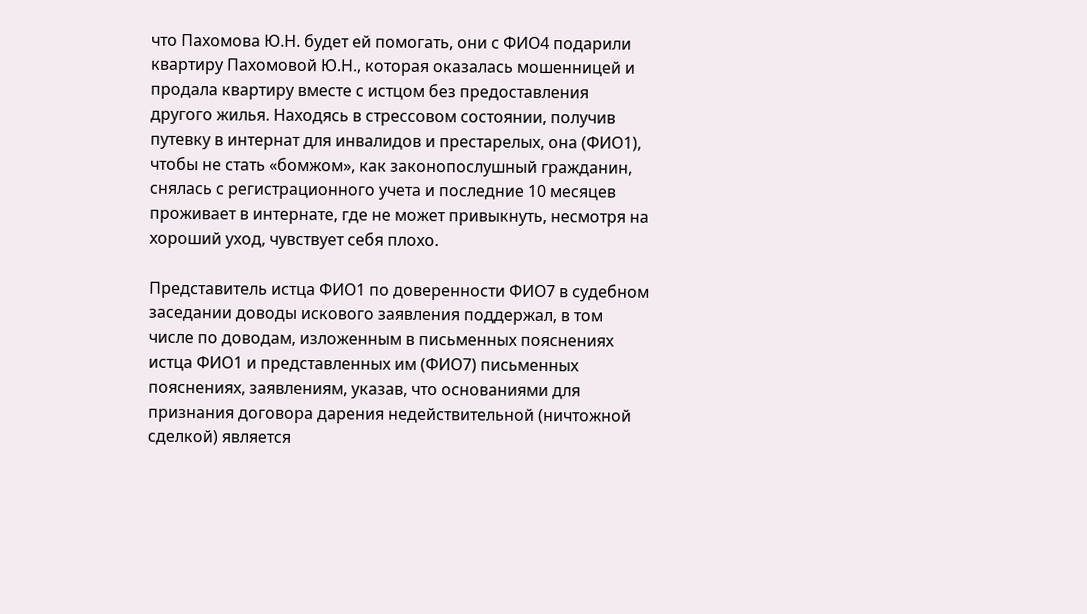что Пахомова Ю.Н. будет ей помогать, они с ФИО4 подарили квартиру Пахомовой Ю.Н., которая оказалась мошенницей и продала квартиру вместе с истцом без предоставления другого жилья. Находясь в стрессовом состоянии, получив путевку в интернат для инвалидов и престарелых, она (ФИО1), чтобы не стать «бомжом», как законопослушный гражданин, снялась с регистрационного учета и последние 10 месяцев проживает в интернате, где не может привыкнуть, несмотря на хороший уход, чувствует себя плохо.

Представитель истца ФИО1 по доверенности ФИО7 в судебном заседании доводы искового заявления поддержал, в том числе по доводам, изложенным в письменных пояснениях истца ФИО1 и представленных им (ФИО7) письменных пояснениях, заявлениям, указав, что основаниями для признания договора дарения недействительной (ничтожной сделкой) является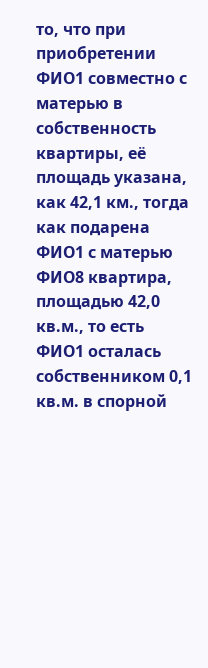то, что при приобретении ФИО1 совместно с матерью в собственность квартиры, её площадь указана, как 42,1 км., тогда как подарена ФИО1 с матерью ФИО8 квартира, площадью 42,0 кв.м., то есть ФИО1 осталась собственником 0,1 кв.м. в спорной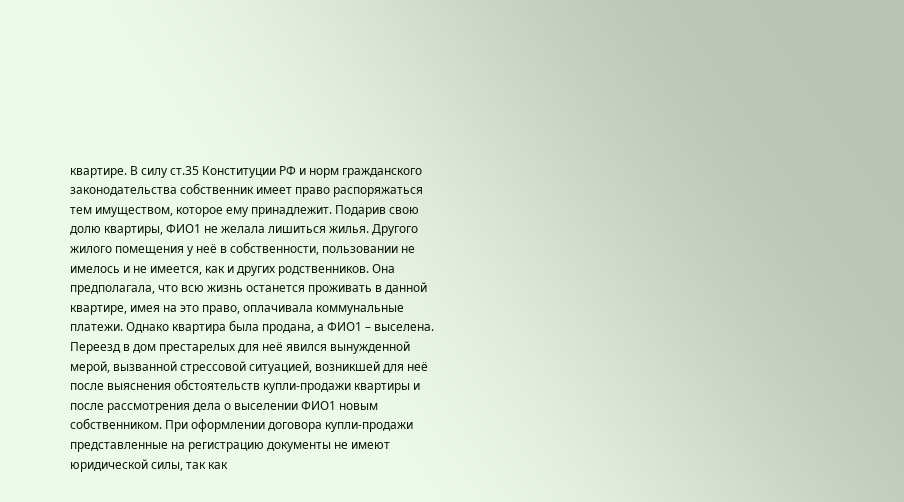квартире. В силу ст.35 Конституции РФ и норм гражданского законодательства собственник имеет право распоряжаться тем имуществом, которое ему принадлежит. Подарив свою долю квартиры, ФИО1 не желала лишиться жилья. Другого жилого помещения у неё в собственности, пользовании не имелось и не имеется, как и других родственников. Она предполагала, что всю жизнь останется проживать в данной квартире, имея на это право, оплачивала коммунальные платежи. Однако квартира была продана, а ФИО1 – выселена. Переезд в дом престарелых для неё явился вынужденной мерой, вызванной стрессовой ситуацией, возникшей для неё после выяснения обстоятельств купли-продажи квартиры и после рассмотрения дела о выселении ФИО1 новым собственником. При оформлении договора купли-продажи представленные на регистрацию документы не имеют юридической силы, так как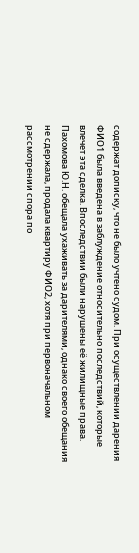содержат дописку, что не было учтено судом. При осуществлении дарения ФИО1 была введена в заблуждение относительно последствий, которые влечет эта сделка. Впоследствии были нарушены её жилищные права. Пахомова Ю.Н. обещала ухаживать за дарителями, однако своего обещания не сдержала, продала квартиру ФИО2, хотя при первоначальном рассмотрении спора по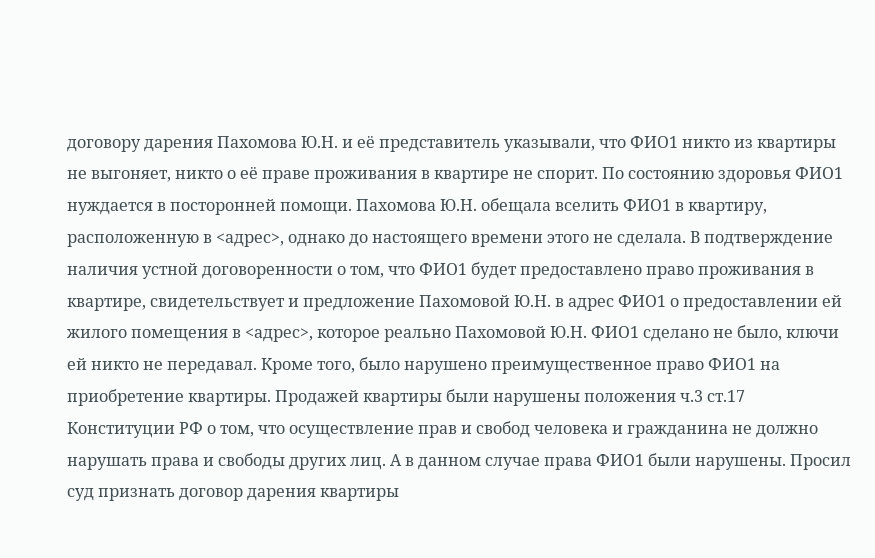договору дарения Пахомова Ю.Н. и её представитель указывали, что ФИО1 никто из квартиры не выгоняет, никто о её праве проживания в квартире не спорит. По состоянию здоровья ФИО1 нуждается в посторонней помощи. Пахомова Ю.Н. обещала вселить ФИО1 в квартиру, расположенную в <адрес>, однако до настоящего времени этого не сделала. В подтверждение наличия устной договоренности о том, что ФИО1 будет предоставлено право проживания в квартире, свидетельствует и предложение Пахомовой Ю.Н. в адрес ФИО1 о предоставлении ей жилого помещения в <адрес>, которое реально Пахомовой Ю.Н. ФИО1 сделано не было, ключи ей никто не передавал. Кроме того, было нарушено преимущественное право ФИО1 на приобретение квартиры. Продажей квартиры были нарушены положения ч.3 ст.17 Конституции РФ о том, что осуществление прав и свобод человека и гражданина не должно нарушать права и свободы других лиц. А в данном случае права ФИО1 были нарушены. Просил суд признать договор дарения квартиры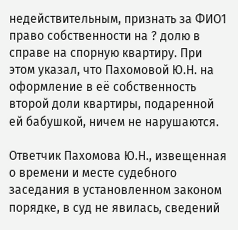недействительным, признать за ФИО1 право собственности на ? долю в справе на спорную квартиру. При этом указал, что Пахомовой Ю.Н. на оформление в её собственность второй доли квартиры, подаренной ей бабушкой, ничем не нарушаются.

Ответчик Пахомова Ю.Н., извещенная о времени и месте судебного заседания в установленном законом порядке, в суд не явилась, сведений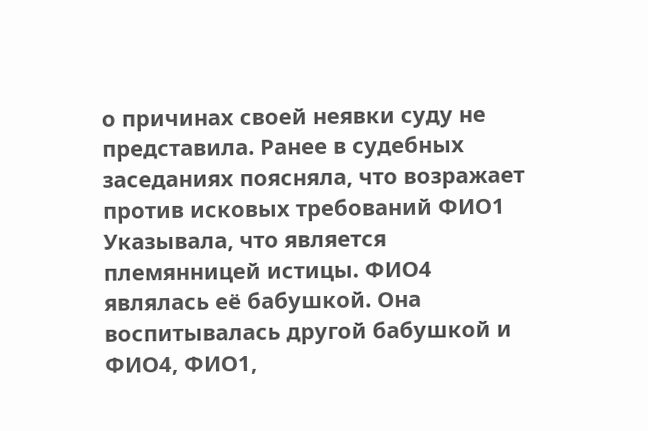о причинах своей неявки суду не представила. Ранее в судебных заседаниях поясняла, что возражает против исковых требований ФИО1 Указывала, что является племянницей истицы. ФИО4 являлась её бабушкой. Она воспитывалась другой бабушкой и ФИО4, ФИО1,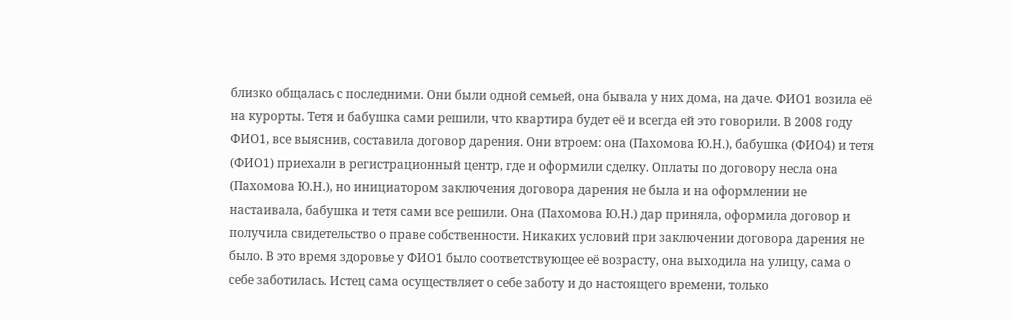близко общалась с последними. Они были одной семьей, она бывала у них дома, на даче. ФИО1 возила её на курорты. Тетя и бабушка сами решили, что квартира будет её и всегда ей это говорили. В 2008 году ФИО1, все выяснив, составила договор дарения. Они втроем: она (Пахомова Ю.Н.), бабушка (ФИО4) и тетя (ФИО1) приехали в регистрационный центр, где и оформили сделку. Оплаты по договору несла она (Пахомова Ю.Н.), но инициатором заключения договора дарения не была и на оформлении не настаивала, бабушка и тетя сами все решили. Она (Пахомова Ю.Н.) дар приняла, оформила договор и получила свидетельство о праве собственности. Никаких условий при заключении договора дарения не было. В это время здоровье у ФИО1 было соответствующее её возрасту, она выходила на улицу, сама о себе заботилась. Истец сама осуществляет о себе заботу и до настоящего времени, только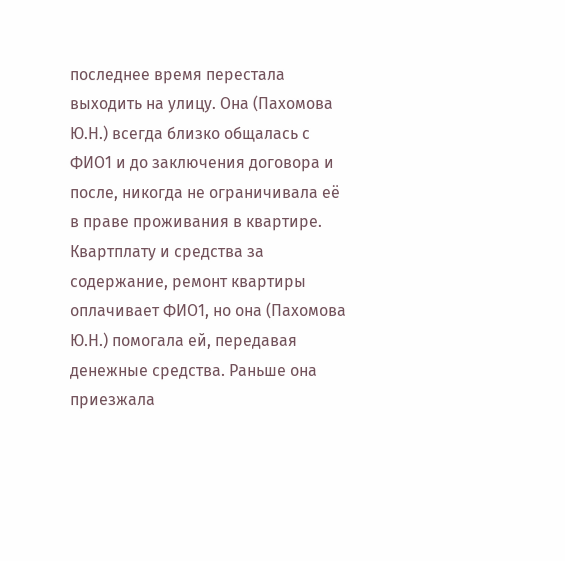последнее время перестала выходить на улицу. Она (Пахомова Ю.Н.) всегда близко общалась с ФИО1 и до заключения договора и после, никогда не ограничивала её в праве проживания в квартире. Квартплату и средства за содержание, ремонт квартиры оплачивает ФИО1, но она (Пахомова Ю.Н.) помогала ей, передавая денежные средства. Раньше она приезжала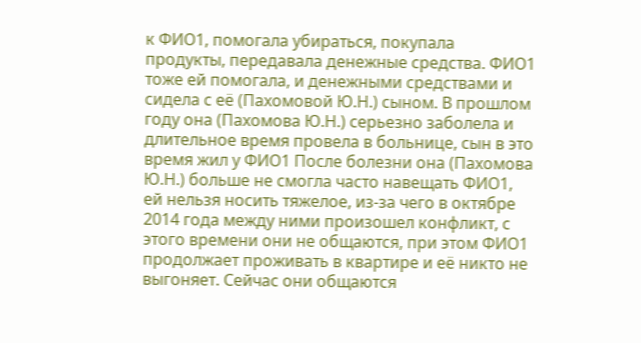к ФИО1, помогала убираться, покупала продукты, передавала денежные средства. ФИО1 тоже ей помогала, и денежными средствами и сидела с её (Пахомовой Ю.Н.) сыном. В прошлом году она (Пахомова Ю.Н.) серьезно заболела и длительное время провела в больнице, сын в это время жил у ФИО1 После болезни она (Пахомова Ю.Н.) больше не смогла часто навещать ФИО1, ей нельзя носить тяжелое, из-за чего в октябре 2014 года между ними произошел конфликт, с этого времени они не общаются, при этом ФИО1 продолжает проживать в квартире и её никто не выгоняет. Сейчас они общаются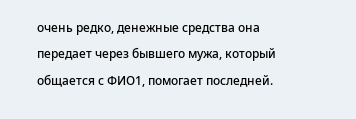очень редко, денежные средства она передает через бывшего мужа, который общается с ФИО1, помогает последней.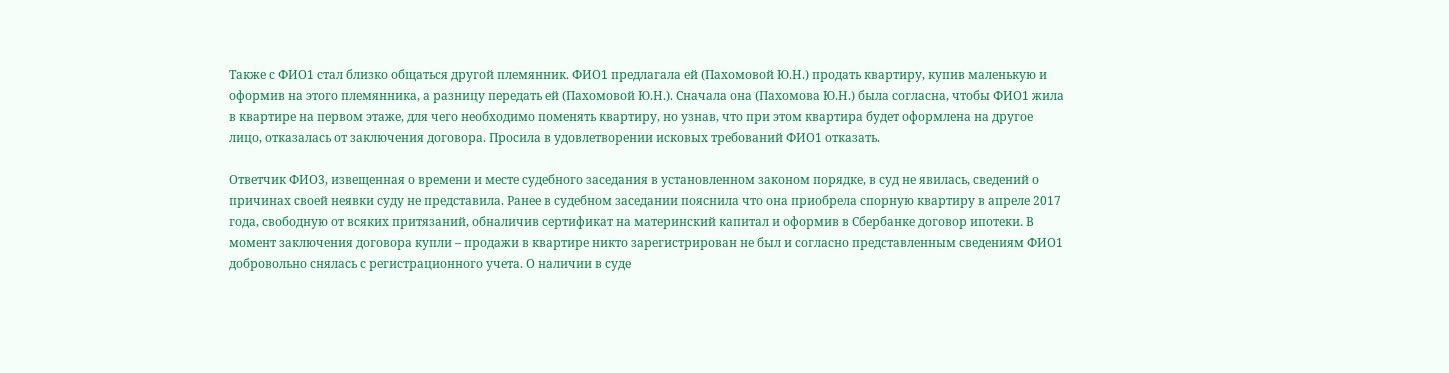Также с ФИО1 стал близко общаться другой племянник. ФИО1 предлагала ей (Пахомовой Ю.Н.) продать квартиру, купив маленькую и оформив на этого племянника, а разницу передать ей (Пахомовой Ю.Н.). Сначала она (Пахомова Ю.Н.) была согласна, чтобы ФИО1 жила в квартире на первом этаже, для чего необходимо поменять квартиру, но узнав, что при этом квартира будет оформлена на другое лицо, отказалась от заключения договора. Просила в удовлетворении исковых требований ФИО1 отказать.

Ответчик ФИО3, извещенная о времени и месте судебного заседания в установленном законом порядке, в суд не явилась, сведений о причинах своей неявки суду не представила. Ранее в судебном заседании пояснила что она приобрела спорную квартиру в апреле 2017 года, свободную от всяких притязаний, обналичив сертификат на материнский капитал и оформив в Сбербанке договор ипотеки. В момент заключения договора купли – продажи в квартире никто зарегистрирован не был и согласно представленным сведениям ФИО1 добровольно снялась с регистрационного учета. О наличии в суде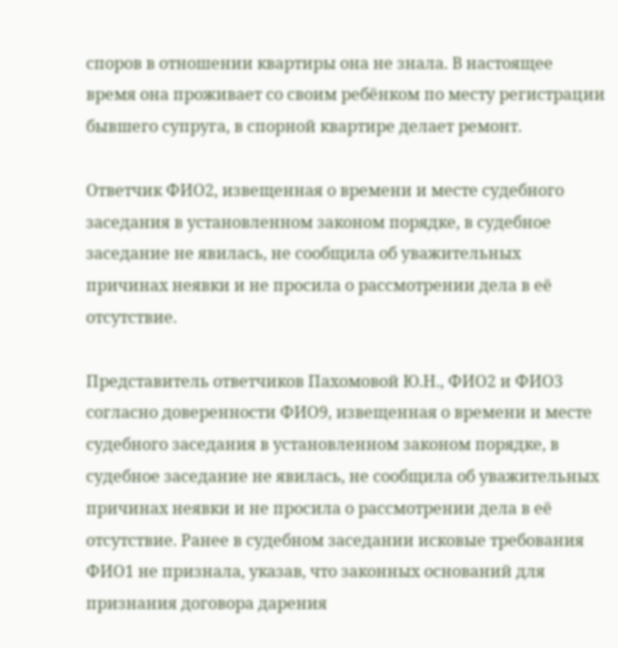споров в отношении квартиры она не знала. В настоящее время она проживает со своим ребёнком по месту регистрации бывшего супруга, в спорной квартире делает ремонт.

Ответчик ФИО2, извещенная о времени и месте судебного заседания в установленном законом порядке, в судебное заседание не явилась, не сообщила об уважительных причинах неявки и не просила о рассмотрении дела в её отсутствие.

Представитель ответчиков Пахомовой Ю.Н., ФИО2 и ФИО3 согласно доверенности ФИО9, извещенная о времени и месте судебного заседания в установленном законом порядке, в судебное заседание не явилась, не сообщила об уважительных причинах неявки и не просила о рассмотрении дела в её отсутствие. Ранее в судебном заседании исковые требования ФИО1 не признала, указав, что законных оснований для признания договора дарения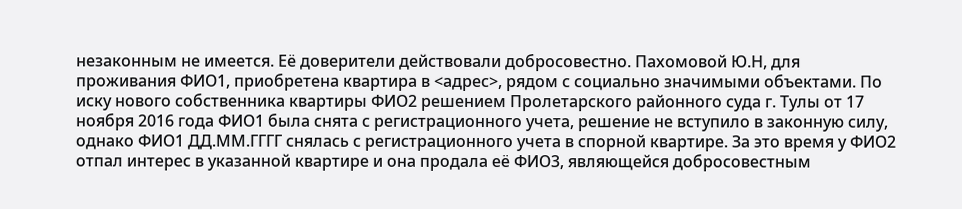незаконным не имеется. Её доверители действовали добросовестно. Пахомовой Ю.Н, для проживания ФИО1, приобретена квартира в <адрес>, рядом с социально значимыми объектами. По иску нового собственника квартиры ФИО2 решением Пролетарского районного суда г. Тулы от 17 ноября 2016 года ФИО1 была снята с регистрационного учета, решение не вступило в законную силу, однако ФИО1 ДД.ММ.ГГГГ снялась с регистрационного учета в спорной квартире. За это время у ФИО2 отпал интерес в указанной квартире и она продала её ФИО3, являющейся добросовестным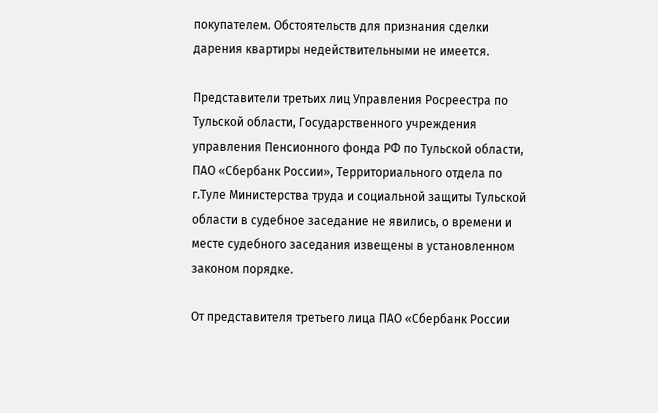покупателем. Обстоятельств для признания сделки дарения квартиры недействительными не имеется.

Представители третьих лиц Управления Росреестра по Тульской области, Государственного учреждения управления Пенсионного фонда РФ по Тульской области, ПАО «Сбербанк России», Территориального отдела по г.Туле Министерства труда и социальной защиты Тульской области в судебное заседание не явились, о времени и месте судебного заседания извещены в установленном законом порядке.

От представителя третьего лица ПАО «Сбербанк России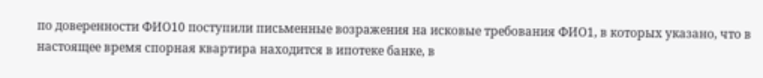по доверенности ФИО10 поступили письменные возражения на исковые требования ФИО1, в которых указано, что в настоящее время спорная квартира находится в ипотеке банке, в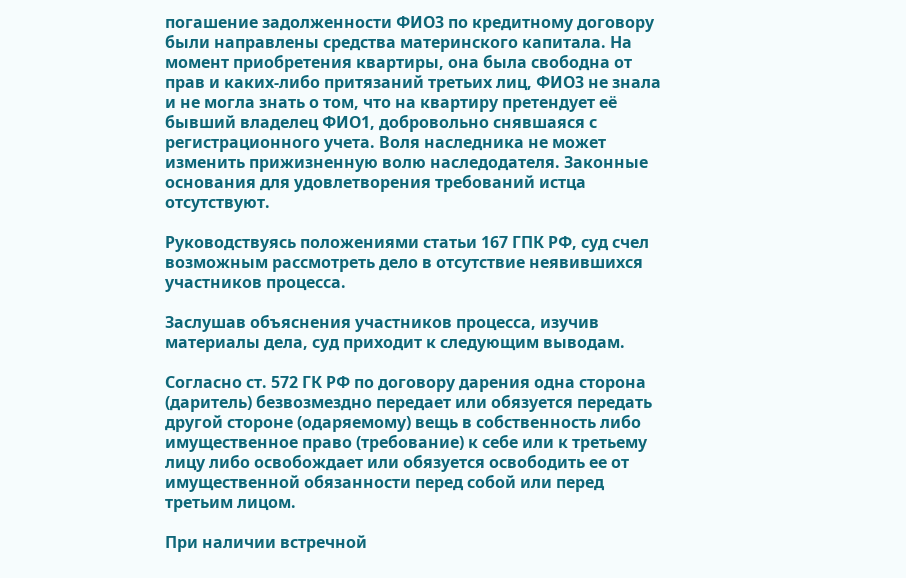погашение задолженности ФИО3 по кредитному договору были направлены средства материнского капитала. На момент приобретения квартиры, она была свободна от прав и каких-либо притязаний третьих лиц, ФИО3 не знала и не могла знать о том, что на квартиру претендует её бывший владелец ФИО1, добровольно снявшаяся с регистрационного учета. Воля наследника не может изменить прижизненную волю наследодателя. Законные основания для удовлетворения требований истца отсутствуют.

Руководствуясь положениями статьи 167 ГПК РФ, суд счел возможным рассмотреть дело в отсутствие неявившихся участников процесса.

Заслушав объяснения участников процесса, изучив материалы дела, суд приходит к следующим выводам.

Согласно ст. 572 ГК РФ по договору дарения одна сторона (даритель) безвозмездно передает или обязуется передать другой стороне (одаряемому) вещь в собственность либо имущественное право (требование) к себе или к третьему лицу либо освобождает или обязуется освободить ее от имущественной обязанности перед собой или перед третьим лицом.

При наличии встречной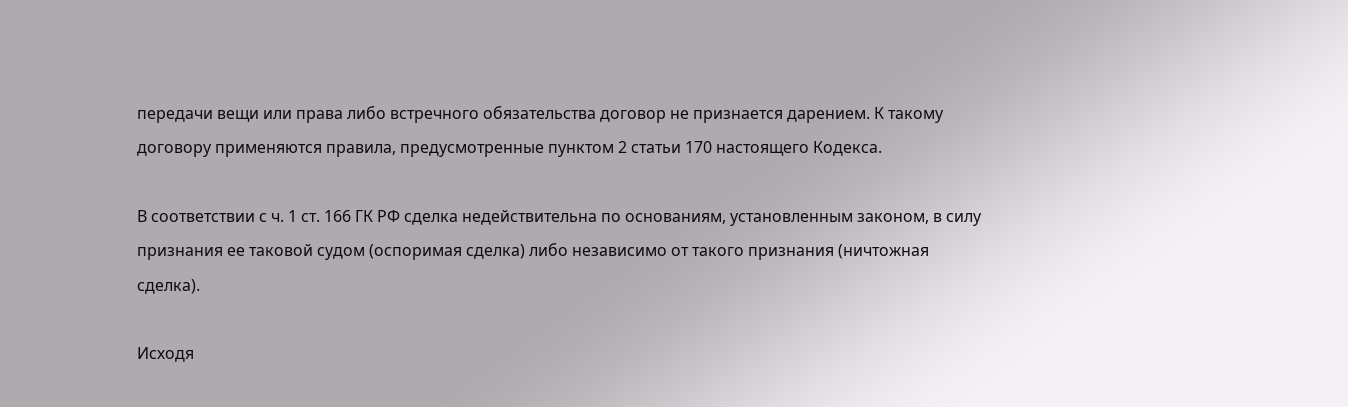передачи вещи или права либо встречного обязательства договор не признается дарением. К такому договору применяются правила, предусмотренные пунктом 2 статьи 170 настоящего Кодекса.

В соответствии с ч. 1 ст. 166 ГК РФ сделка недействительна по основаниям, установленным законом, в силу признания ее таковой судом (оспоримая сделка) либо независимо от такого признания (ничтожная сделка).

Исходя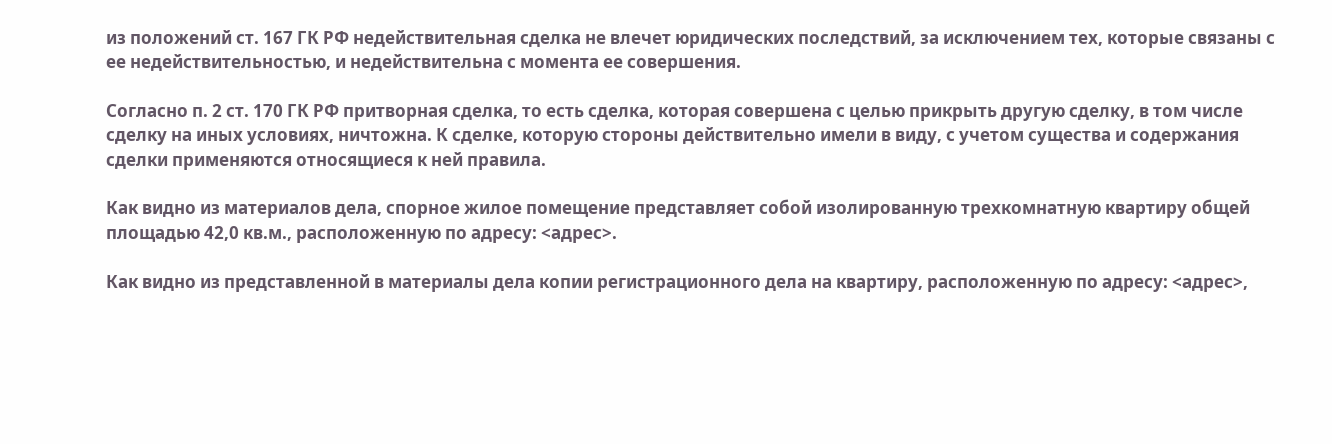из положений ст. 167 ГК РФ недействительная сделка не влечет юридических последствий, за исключением тех, которые связаны с ее недействительностью, и недействительна с момента ее совершения.

Согласно п. 2 ст. 170 ГК РФ притворная сделка, то есть сделка, которая совершена с целью прикрыть другую сделку, в том числе сделку на иных условиях, ничтожна. К сделке, которую стороны действительно имели в виду, с учетом существа и содержания сделки применяются относящиеся к ней правила.

Как видно из материалов дела, спорное жилое помещение представляет собой изолированную трехкомнатную квартиру общей площадью 42,0 кв.м., расположенную по адресу: <адрес>.

Как видно из представленной в материалы дела копии регистрационного дела на квартиру, расположенную по адресу: <адрес>,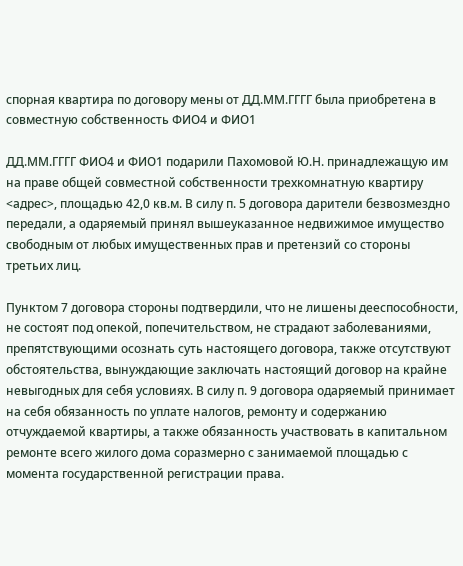спорная квартира по договору мены от ДД.ММ.ГГГГ была приобретена в совместную собственность ФИО4 и ФИО1

ДД.ММ.ГГГГ ФИО4 и ФИО1 подарили Пахомовой Ю.Н. принадлежащую им на праве общей совместной собственности трехкомнатную квартиру <адрес>, площадью 42,0 кв.м. В силу п. 5 договора дарители безвозмездно передали, а одаряемый принял вышеуказанное недвижимое имущество свободным от любых имущественных прав и претензий со стороны третьих лиц.

Пунктом 7 договора стороны подтвердили, что не лишены дееспособности, не состоят под опекой, попечительством, не страдают заболеваниями, препятствующими осознать суть настоящего договора, также отсутствуют обстоятельства, вынуждающие заключать настоящий договор на крайне невыгодных для себя условиях. В силу п. 9 договора одаряемый принимает на себя обязанность по уплате налогов, ремонту и содержанию отчуждаемой квартиры, а также обязанность участвовать в капитальном ремонте всего жилого дома соразмерно с занимаемой площадью с момента государственной регистрации права.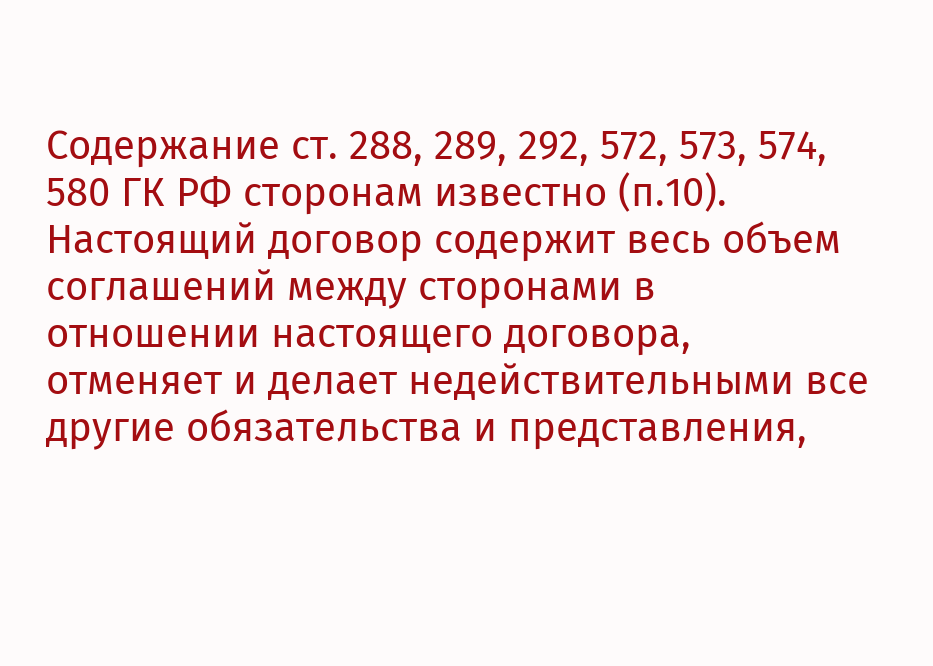Содержание ст. 288, 289, 292, 572, 573, 574, 580 ГК РФ сторонам известно (п.10). Настоящий договор содержит весь объем соглашений между сторонами в отношении настоящего договора, отменяет и делает недействительными все другие обязательства и представления,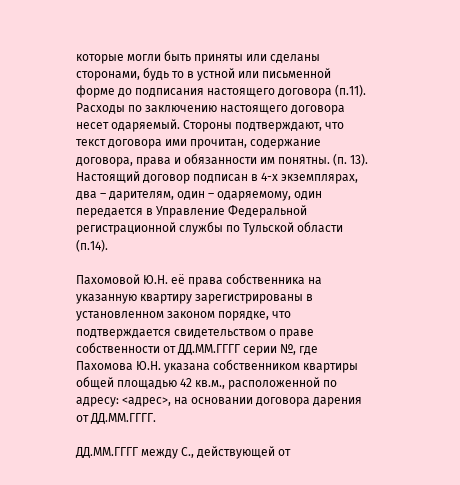которые могли быть приняты или сделаны сторонами, будь то в устной или письменной форме до подписания настоящего договора (п.11). Расходы по заключению настоящего договора несет одаряемый. Стороны подтверждают, что текст договора ими прочитан, содержание договора, права и обязанности им понятны. (п. 13). Настоящий договор подписан в 4-х экземплярах, два – дарителям, один – одаряемому, один передается в Управление Федеральной регистрационной службы по Тульской области (п.14).

Пахомовой Ю.Н. её права собственника на указанную квартиру зарегистрированы в установленном законом порядке, что подтверждается свидетельством о праве собственности от ДД.ММ.ГГГГ серии №, где Пахомова Ю.Н. указана собственником квартиры общей площадью 42 кв.м., расположенной по адресу: <адрес>, на основании договора дарения от ДД.ММ.ГГГГ.

ДД.ММ.ГГГГ между С., действующей от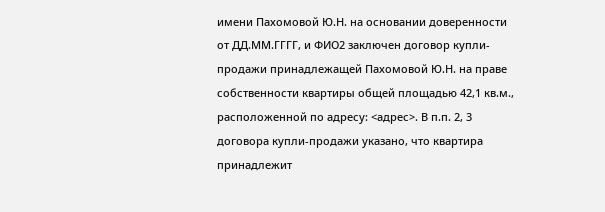имени Пахомовой Ю.Н. на основании доверенности от ДД.ММ.ГГГГ, и ФИО2 заключен договор купли-продажи принадлежащей Пахомовой Ю.Н. на праве собственности квартиры общей площадью 42,1 кв.м., расположенной по адресу: <адрес>. В п.п. 2, 3 договора купли-продажи указано, что квартира принадлежит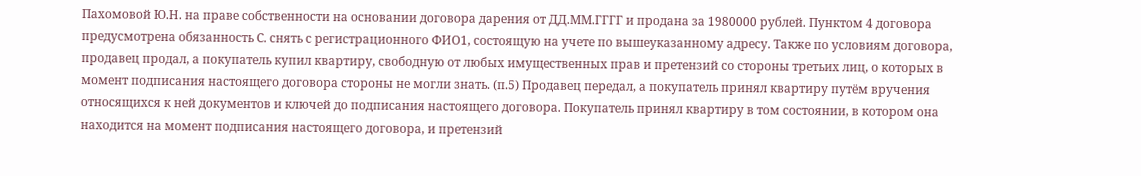Пахомовой Ю.Н. на праве собственности на основании договора дарения от ДД.ММ.ГГГГ и продана за 1980000 рублей. Пунктом 4 договора предусмотрена обязанность С. снять с регистрационного ФИО1, состоящую на учете по вышеуказанному адресу. Также по условиям договора, продавец продал, а покупатель купил квартиру, свободную от любых имущественных прав и претензий со стороны третьих лиц, о которых в момент подписания настоящего договора стороны не могли знать. (п.5) Продавец передал, а покупатель принял квартиру путём вручения относящихся к ней документов и ключей до подписания настоящего договора. Покупатель принял квартиру в том состоянии, в котором она находится на момент подписания настоящего договора, и претензий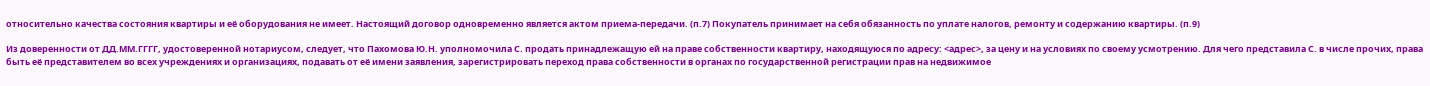относительно качества состояния квартиры и её оборудования не имеет. Настоящий договор одновременно является актом приема-передачи. (п.7) Покупатель принимает на себя обязанность по уплате налогов, ремонту и содержанию квартиры. (п.9)

Из доверенности от ДД.ММ.ГГГГ, удостоверенной нотариусом, следует, что Пахомова Ю.Н. уполномочила С. продать принадлежащую ей на праве собственности квартиру, находящуюся по адресу: <адрес>, за цену и на условиях по своему усмотрению. Для чего представила С. в числе прочих, права быть её представителем во всех учреждениях и организациях, подавать от её имени заявления, зарегистрировать переход права собственности в органах по государственной регистрации прав на недвижимое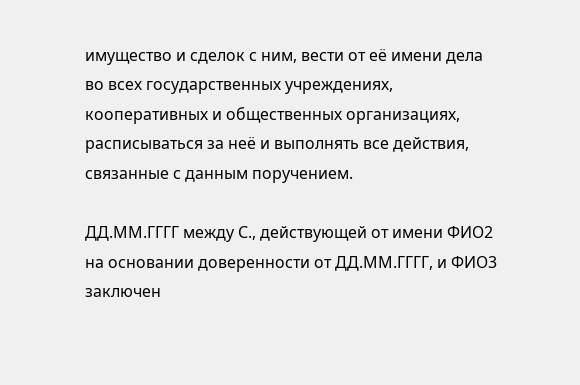имущество и сделок с ним, вести от её имени дела во всех государственных учреждениях, кооперативных и общественных организациях, расписываться за неё и выполнять все действия, связанные с данным поручением.

ДД.ММ.ГГГГ между С., действующей от имени ФИО2 на основании доверенности от ДД.ММ.ГГГГ, и ФИО3 заключен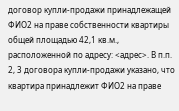договор купли-продажи принадлежащей ФИО2 на праве собственности квартиры общей площадью 42,1 кв.м., расположенной по адресу: <адрес>. В п.п. 2, 3 договора купли-продажи указано, что квартира принадлежит ФИО2 на праве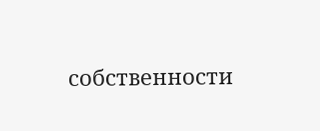собственности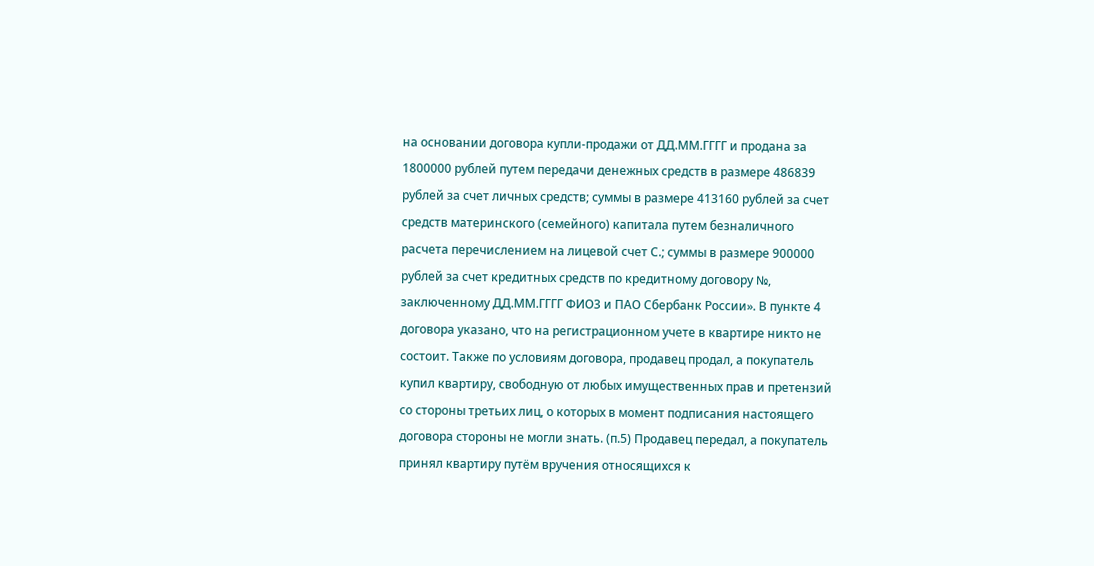на основании договора купли-продажи от ДД.ММ.ГГГГ и продана за 1800000 рублей путем передачи денежных средств в размере 486839 рублей за счет личных средств; суммы в размере 413160 рублей за счет средств материнского (семейного) капитала путем безналичного расчета перечислением на лицевой счет С.; суммы в размере 900000 рублей за счет кредитных средств по кредитному договору №, заключенному ДД.ММ.ГГГГ ФИО3 и ПАО Сбербанк России». В пункте 4 договора указано, что на регистрационном учете в квартире никто не состоит. Также по условиям договора, продавец продал, а покупатель купил квартиру, свободную от любых имущественных прав и претензий со стороны третьих лиц, о которых в момент подписания настоящего договора стороны не могли знать. (п.5) Продавец передал, а покупатель принял квартиру путём вручения относящихся к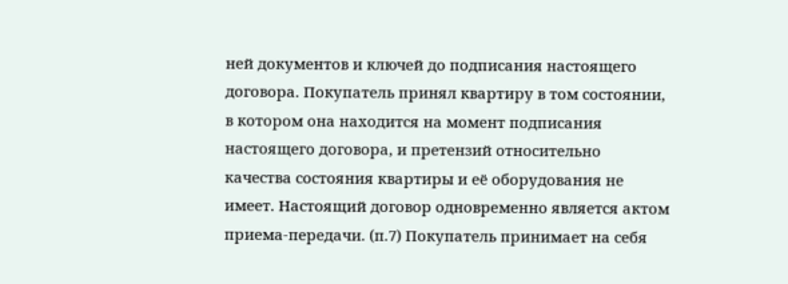ней документов и ключей до подписания настоящего договора. Покупатель принял квартиру в том состоянии, в котором она находится на момент подписания настоящего договора, и претензий относительно качества состояния квартиры и её оборудования не имеет. Настоящий договор одновременно является актом приема-передачи. (п.7) Покупатель принимает на себя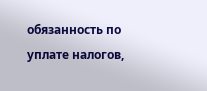обязанность по уплате налогов,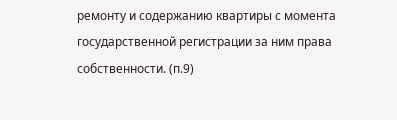ремонту и содержанию квартиры с момента государственной регистрации за ним права собственности. (п.9)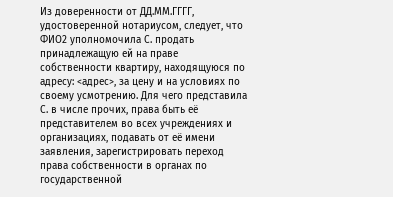Из доверенности от ДД.ММ.ГГГГ, удостоверенной нотариусом, следует, что ФИО2 уполномочила С. продать принадлежащую ей на праве собственности квартиру, находящуюся по адресу: <адрес>, за цену и на условиях по своему усмотрению. Для чего представила С. в числе прочих, права быть её представителем во всех учреждениях и организациях, подавать от её имени заявления, зарегистрировать переход права собственности в органах по государственной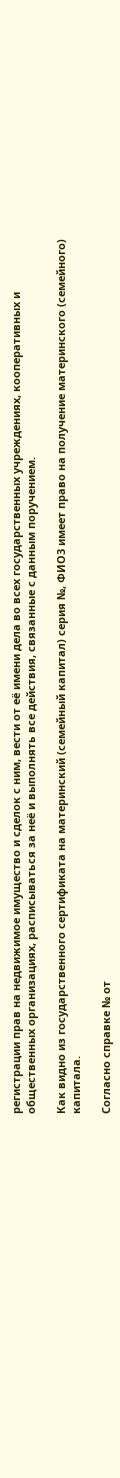регистрации прав на недвижимое имущество и сделок с ним, вести от её имени дела во всех государственных учреждениях, кооперативных и общественных организациях, расписываться за неё и выполнять все действия, связанные с данным поручением.

Как видно из государственного сертификата на материнский (семейный капитал) серия №, ФИО3 имеет право на получение материнского (семейного) капитала.

Согласно справке № от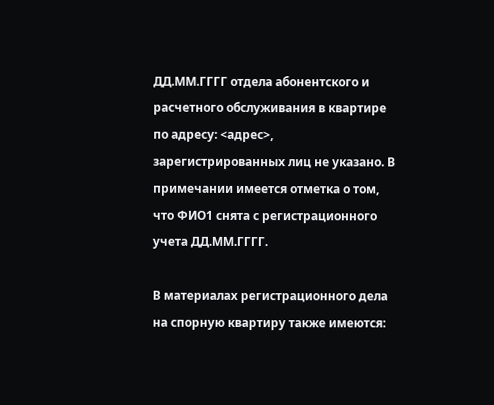ДД.ММ.ГГГГ отдела абонентского и расчетного обслуживания в квартире по адресу: <адрес>, зарегистрированных лиц не указано. В примечании имеется отметка о том, что ФИО1 снята с регистрационного учета ДД.ММ.ГГГГ.

В материалах регистрационного дела на спорную квартиру также имеются: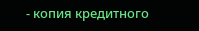- копия кредитного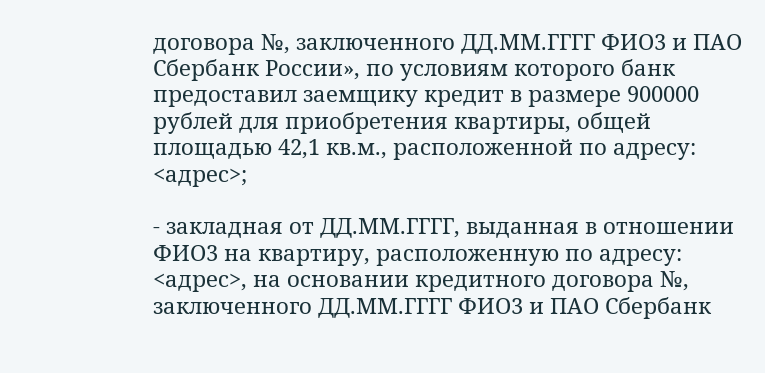договора №, заключенного ДД.ММ.ГГГГ ФИО3 и ПАО Сбербанк России», по условиям которого банк предоставил заемщику кредит в размере 900000 рублей для приобретения квартиры, общей площадью 42,1 кв.м., расположенной по адресу: <адрес>;

- закладная от ДД.ММ.ГГГГ, выданная в отношении ФИО3 на квартиру, расположенную по адресу: <адрес>, на основании кредитного договора №, заключенного ДД.ММ.ГГГГ ФИО3 и ПАО Сбербанк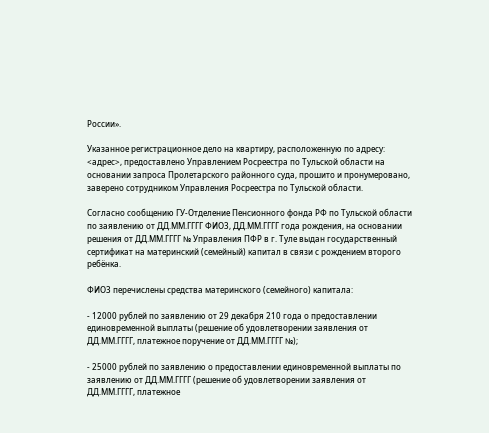России».

Указанное регистрационное дело на квартиру, расположенную по адресу: <адрес>, предоставлено Управлением Росреестра по Тульской области на основании запроса Пролетарского районного суда, прошито и пронумеровано, заверено сотрудником Управления Росреестра по Тульской области.

Согласно сообщению ГУ-Отделение Пенсионного фонда РФ по Тульской области по заявлению от ДД.ММ.ГГГГ ФИО3, ДД.ММ.ГГГГ года рождения, на основании решения от ДД.ММ.ГГГГ № Управления ПФР в г. Туле выдан государственный сертификат на материнский (семейный) капитал в связи с рождением второго ребёнка.

ФИО3 перечислены средства материнского (семейного) капитала:

- 12000 рублей по заявлению от 29 декабря 210 года о предоставлении единовременной выплаты (решение об удовлетворении заявления от ДД.ММ.ГГГГ, платежное поручение от ДД.ММ.ГГГГ №);

- 25000 рублей по заявлению о предоставлении единовременной выплаты по заявлению от ДД.ММ.ГГГГ (решение об удовлетворении заявления от ДД.ММ.ГГГГ, платежное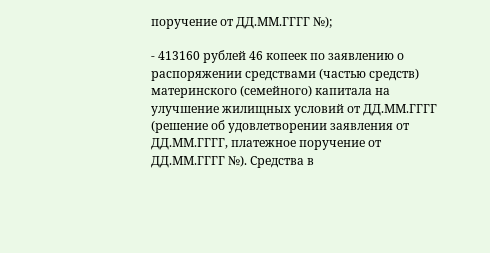поручение от ДД.ММ.ГГГГ №);

- 413160 рублей 46 копеек по заявлению о распоряжении средствами (частью средств) материнского (семейного) капитала на улучшение жилищных условий от ДД.ММ.ГГГГ (решение об удовлетворении заявления от ДД.ММ.ГГГГ, платежное поручение от ДД.ММ.ГГГГ №). Средства в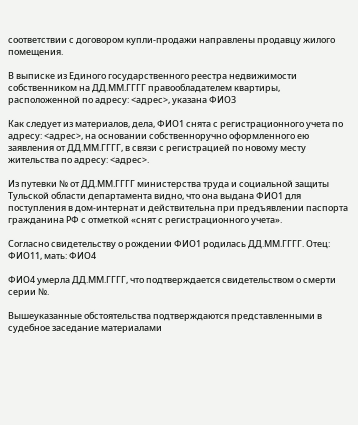соответствии с договором купли-продажи направлены продавцу жилого помещения.

В выписке из Единого государственного реестра недвижимости собственником на ДД.ММ.ГГГГ правообладателем квартиры, расположенной по адресу: <адрес>, указана ФИО3

Как следует из материалов, дела, ФИО1 снята с регистрационного учета по адресу: <адрес>, на основании собственноручно оформленного ею заявления от ДД.ММ.ГГГГ, в связи с регистрацией по новому месту жительства по адресу: <адрес>.

Из путевки № от ДД.ММ.ГГГГ министерства труда и социальной защиты Тульской области департамента видно, что она выдана ФИО1 для поступления в дом-интернат и действительна при предъявлении паспорта гражданина РФ с отметкой «снят с регистрационного учета».

Согласно свидетельству о рождении ФИО1 родилась ДД.ММ.ГГГГ. Отец: ФИО11, мать: ФИО4

ФИО4 умерла ДД.ММ.ГГГГ, что подтверждается свидетельством о смерти серии №.

Вышеуказанные обстоятельства подтверждаются представленными в судебное заседание материалами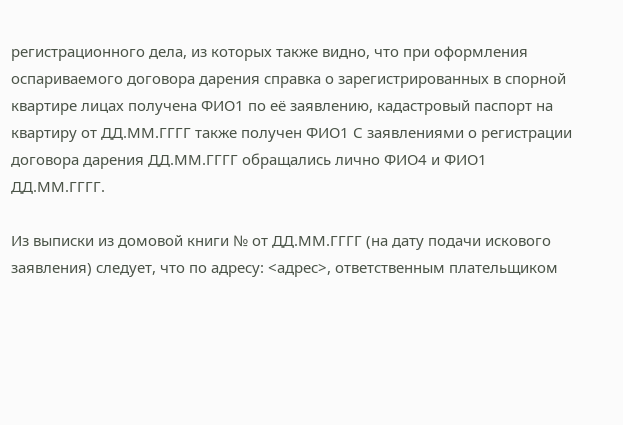регистрационного дела, из которых также видно, что при оформления оспариваемого договора дарения справка о зарегистрированных в спорной квартире лицах получена ФИО1 по её заявлению, кадастровый паспорт на квартиру от ДД.ММ.ГГГГ также получен ФИО1 С заявлениями о регистрации договора дарения ДД.ММ.ГГГГ обращались лично ФИО4 и ФИО1 ДД.ММ.ГГГГ.

Из выписки из домовой книги № от ДД.ММ.ГГГГ (на дату подачи искового заявления) следует, что по адресу: <адрес>, ответственным плательщиком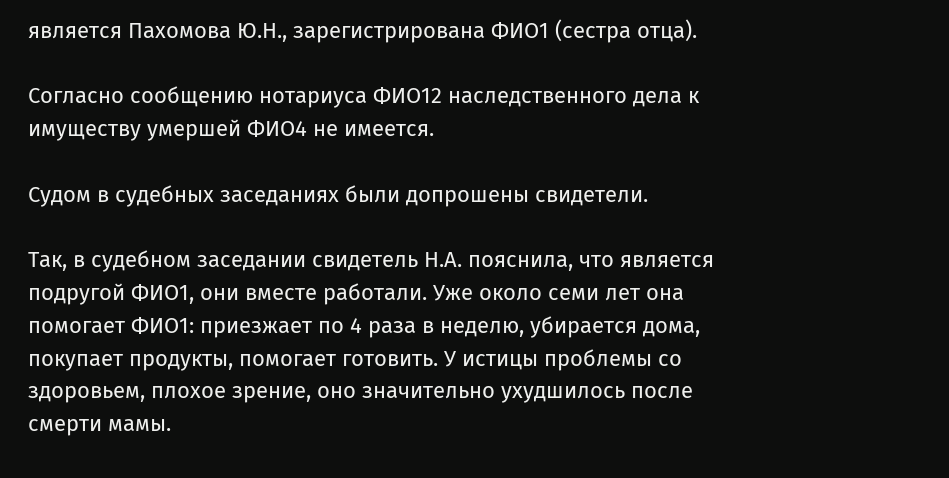является Пахомова Ю.Н., зарегистрирована ФИО1 (сестра отца).

Согласно сообщению нотариуса ФИО12 наследственного дела к имуществу умершей ФИО4 не имеется.

Судом в судебных заседаниях были допрошены свидетели.

Так, в судебном заседании свидетель Н.А. пояснила, что является подругой ФИО1, они вместе работали. Уже около семи лет она помогает ФИО1: приезжает по 4 раза в неделю, убирается дома, покупает продукты, помогает готовить. У истицы проблемы со здоровьем, плохое зрение, оно значительно ухудшилось после смерти мамы.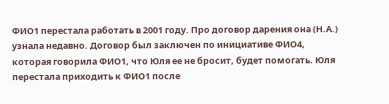ФИО1 перестала работать в 2001 году. Про договор дарения она (Н.А.) узнала недавно. Договор был заключен по инициативе ФИО4, которая говорила ФИО1, что Юля ее не бросит, будет помогать. Юля перестала приходить к ФИО1 после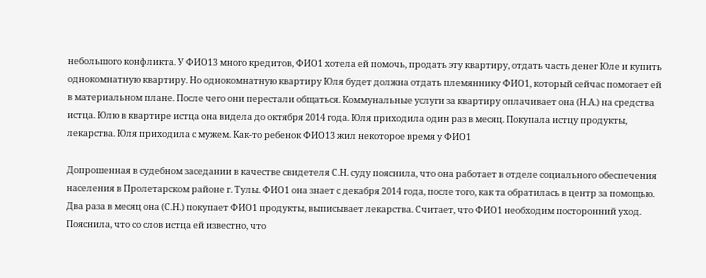небольшого конфликта. У ФИО13 много кредитов, ФИО1 хотела ей помочь, продать эту квартиру, отдать часть денег Юле и купить однокомнатную квартиру. Но однокомнатную квартиру Юля будет должна отдать племяннику ФИО1, который сейчас помогает ей в материальном плане. После чего они перестали общаться. Коммунальные услуги за квартиру оплачивает она (Н.А.) на средства истца. Юлю в квартире истца она видела до октября 2014 года. Юля приходила один раз в месяц. Покупала истцу продукты, лекарства. Юля приходила с мужем. Как-то ребенок ФИО13 жил некоторое время у ФИО1

Допрошенная в судебном заседании в качестве свидетеля С.Н. суду пояснила, что она работает в отделе социального обеспечения населения в Пролетарском районе г. Тулы. ФИО1 она знает с декабря 2014 года, после того, как та обратилась в центр за помощью. Два раза в месяц она (С.Н.) покупает ФИО1 продукты, выписывает лекарства. Считает, что ФИО1 необходим посторонний уход. Пояснила, что со слов истца ей известно, что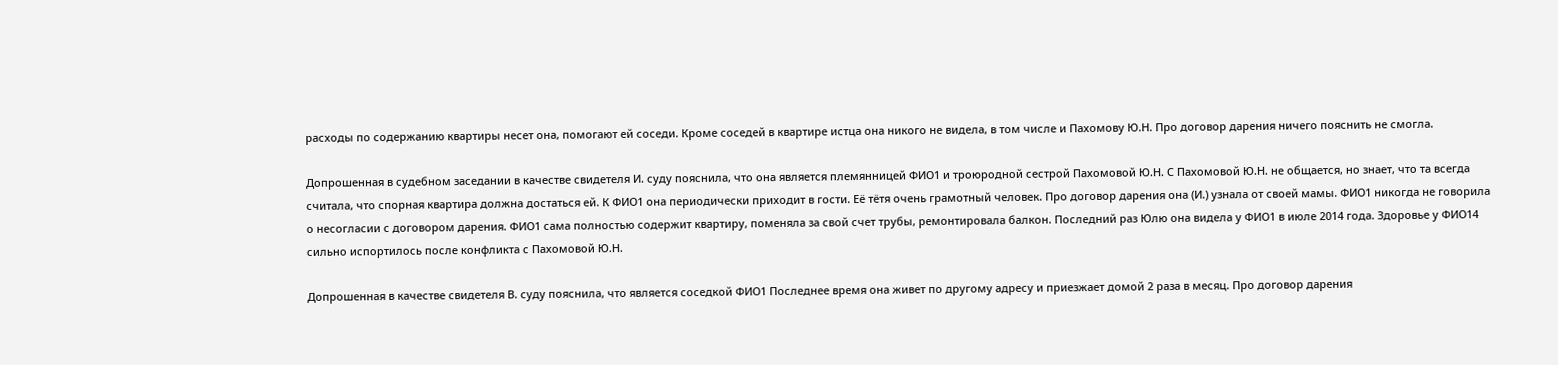расходы по содержанию квартиры несет она, помогают ей соседи. Кроме соседей в квартире истца она никого не видела, в том числе и Пахомову Ю.Н. Про договор дарения ничего пояснить не смогла.

Допрошенная в судебном заседании в качестве свидетеля И. суду пояснила, что она является племянницей ФИО1 и троюродной сестрой Пахомовой Ю.Н. С Пахомовой Ю.Н. не общается, но знает, что та всегда считала, что спорная квартира должна достаться ей. К ФИО1 она периодически приходит в гости. Её тётя очень грамотный человек. Про договор дарения она (И.) узнала от своей мамы. ФИО1 никогда не говорила о несогласии с договором дарения. ФИО1 сама полностью содержит квартиру, поменяла за свой счет трубы, ремонтировала балкон. Последний раз Юлю она видела у ФИО1 в июле 2014 года. Здоровье у ФИО14 сильно испортилось после конфликта с Пахомовой Ю.Н.

Допрошенная в качестве свидетеля В. суду пояснила, что является соседкой ФИО1 Последнее время она живет по другому адресу и приезжает домой 2 раза в месяц. Про договор дарения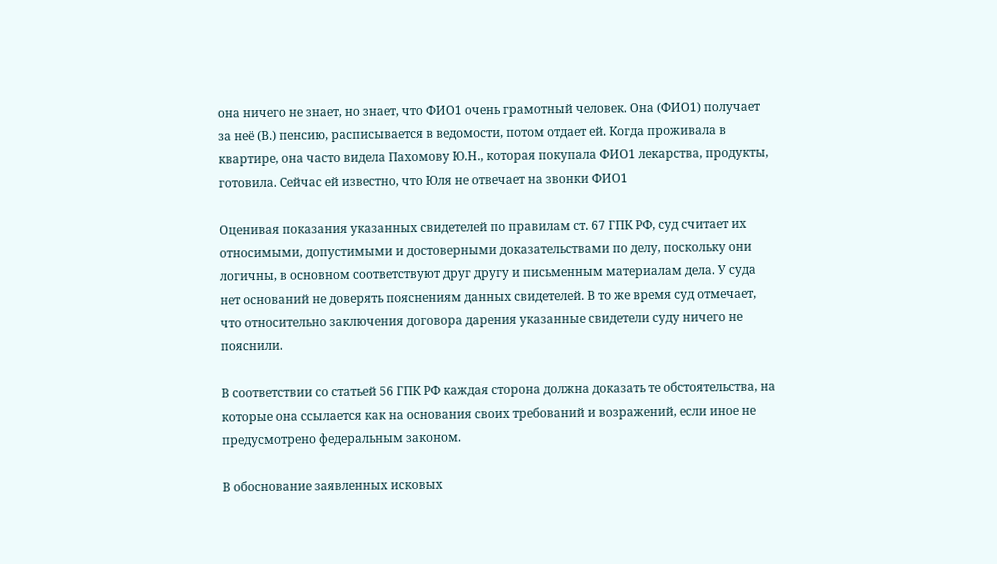она ничего не знает, но знает, что ФИО1 очень грамотный человек. Она (ФИО1) получает за неё (В.) пенсию, расписывается в ведомости, потом отдает ей. Когда проживала в квартире, она часто видела Пахомову Ю.Н., которая покупала ФИО1 лекарства, продукты, готовила. Сейчас ей известно, что Юля не отвечает на звонки ФИО1

Оценивая показания указанных свидетелей по правилам ст. 67 ГПК РФ, суд считает их относимыми, допустимыми и достоверными доказательствами по делу, поскольку они логичны, в основном соответствуют друг другу и письменным материалам дела. У суда нет оснований не доверять пояснениям данных свидетелей. В то же время суд отмечает, что относительно заключения договора дарения указанные свидетели суду ничего не пояснили.

В соответствии со статьей 56 ГПК РФ каждая сторона должна доказать те обстоятельства, на которые она ссылается как на основания своих требований и возражений, если иное не предусмотрено федеральным законом.

В обоснование заявленных исковых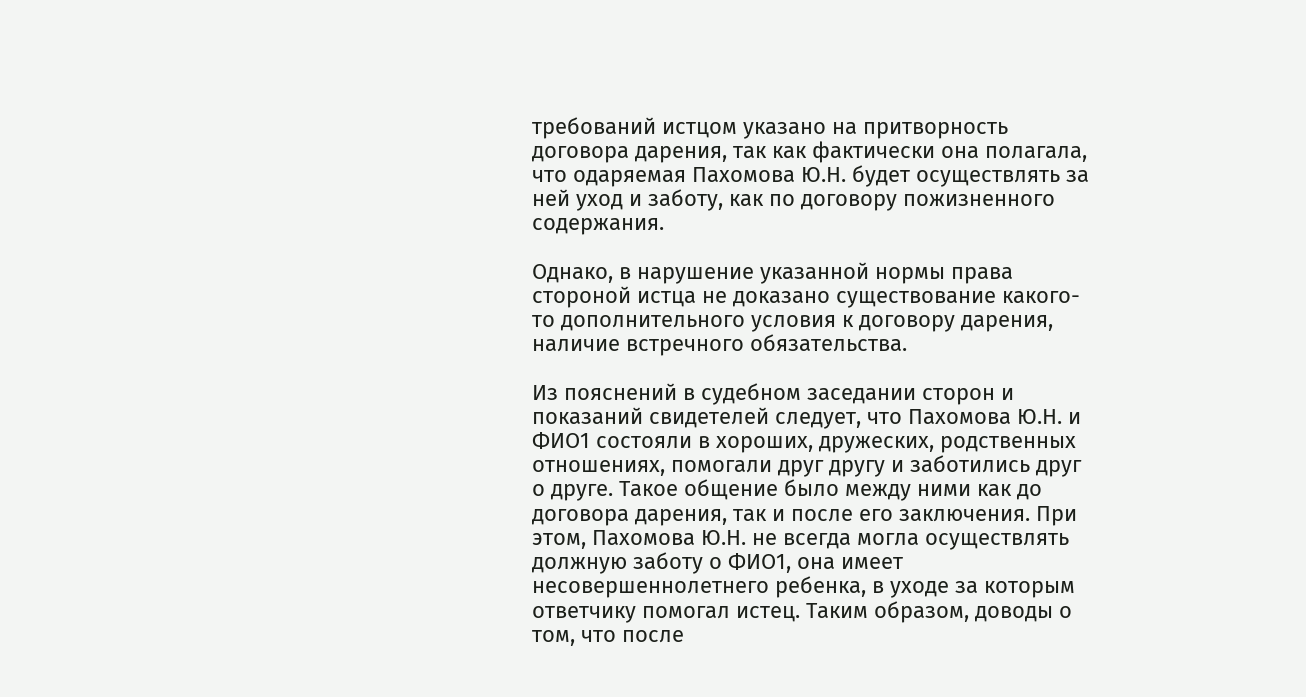требований истцом указано на притворность договора дарения, так как фактически она полагала, что одаряемая Пахомова Ю.Н. будет осуществлять за ней уход и заботу, как по договору пожизненного содержания.

Однако, в нарушение указанной нормы права стороной истца не доказано существование какого-то дополнительного условия к договору дарения, наличие встречного обязательства.

Из пояснений в судебном заседании сторон и показаний свидетелей следует, что Пахомова Ю.Н. и ФИО1 состояли в хороших, дружеских, родственных отношениях, помогали друг другу и заботились друг о друге. Такое общение было между ними как до договора дарения, так и после его заключения. При этом, Пахомова Ю.Н. не всегда могла осуществлять должную заботу о ФИО1, она имеет несовершеннолетнего ребенка, в уходе за которым ответчику помогал истец. Таким образом, доводы о том, что после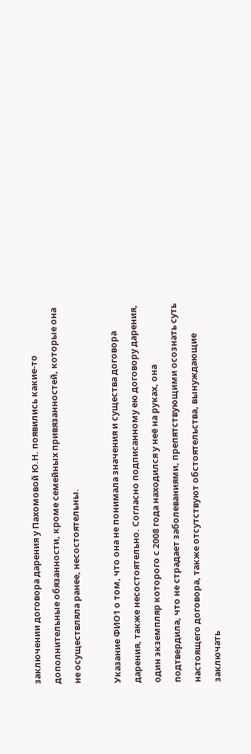заключении договора дарения у Пахомовой Ю.Н. появились какие-то дополнительные обязанности, кроме семейных привязанностей, которые она не осуществляла ранее, несостоятельны.

Указание ФИО1 о том, что она не понимала значения и существа договора дарения, также несостоятельно. Согласно подписанному ею договору дарения, один экземпляр которого с 2008 года находился у неё на руках, она подтвердила, что не страдает заболеваниями, препятствующими осознать суть настоящего договора, также отсутствуют обстоятельства, вынуждающие заключать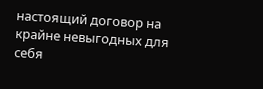настоящий договор на крайне невыгодных для себя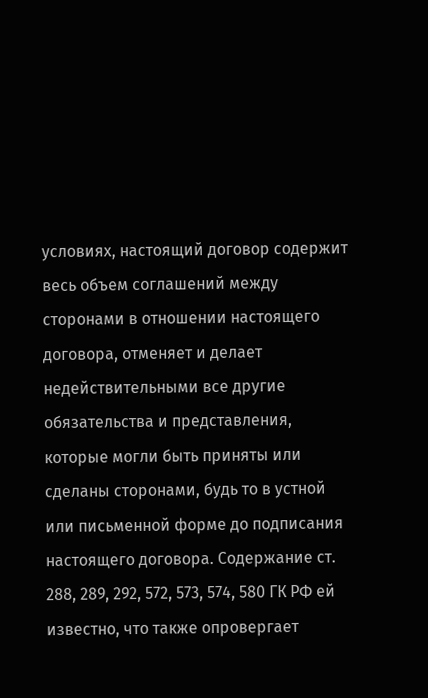условиях, настоящий договор содержит весь объем соглашений между сторонами в отношении настоящего договора, отменяет и делает недействительными все другие обязательства и представления, которые могли быть приняты или сделаны сторонами, будь то в устной или письменной форме до подписания настоящего договора. Содержание ст. 288, 289, 292, 572, 573, 574, 580 ГК РФ ей известно, что также опровергает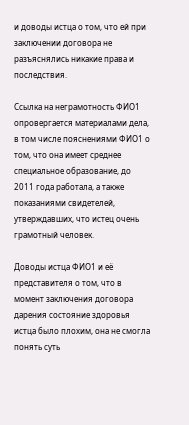и доводы истца о том, что ей при заключении договора не разъяснялись никакие права и последствия.

Ссылка на неграмотность ФИО1 опровергается материалами дела, в том числе пояснениями ФИО1 о том, что она имеет среднее специальное образование, до 2011 года работала, а также показаниями свидетелей, утверждавших, что истец очень грамотный человек.

Доводы истца ФИО1 и её представителя о том, что в момент заключения договора дарения состояние здоровья истца было плохим, она не смогла понять суть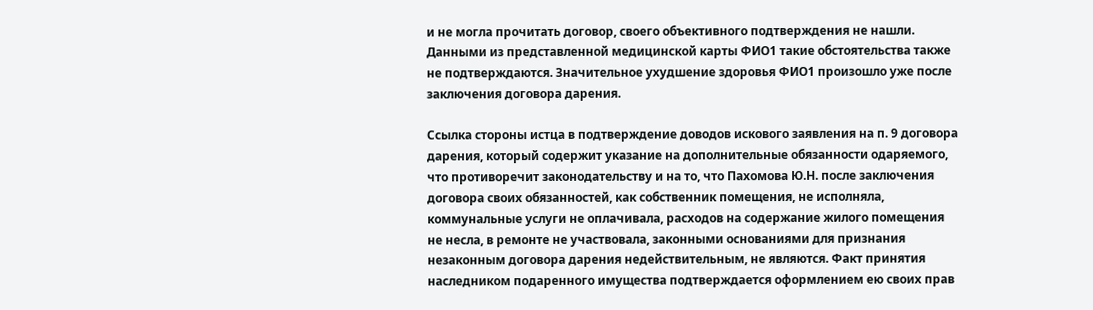и не могла прочитать договор, своего объективного подтверждения не нашли. Данными из представленной медицинской карты ФИО1 такие обстоятельства также не подтверждаются. Значительное ухудшение здоровья ФИО1 произошло уже после заключения договора дарения.

Ссылка стороны истца в подтверждение доводов искового заявления на п. 9 договора дарения, который содержит указание на дополнительные обязанности одаряемого, что противоречит законодательству и на то, что Пахомова Ю.Н. после заключения договора своих обязанностей, как собственник помещения, не исполняла, коммунальные услуги не оплачивала, расходов на содержание жилого помещения не несла, в ремонте не участвовала, законными основаниями для признания незаконным договора дарения недействительным, не являются. Факт принятия наследником подаренного имущества подтверждается оформлением ею своих прав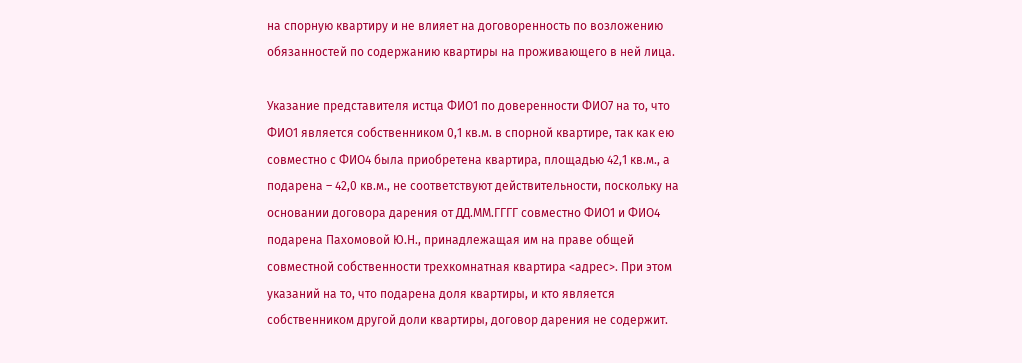на спорную квартиру и не влияет на договоренность по возложению обязанностей по содержанию квартиры на проживающего в ней лица.

Указание представителя истца ФИО1 по доверенности ФИО7 на то, что ФИО1 является собственником 0,1 кв.м. в спорной квартире, так как ею совместно с ФИО4 была приобретена квартира, площадью 42,1 кв.м., а подарена – 42,0 кв.м., не соответствуют действительности, поскольку на основании договора дарения от ДД.ММ.ГГГГ совместно ФИО1 и ФИО4 подарена Пахомовой Ю.Н., принадлежащая им на праве общей совместной собственности трехкомнатная квартира <адрес>. При этом указаний на то, что подарена доля квартиры, и кто является собственником другой доли квартиры, договор дарения не содержит.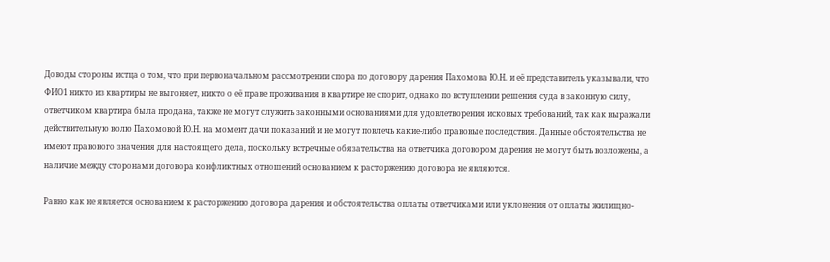Доводы стороны истца о том, что при первоначальном рассмотрении спора по договору дарения Пахомова Ю.Н. и её представитель указывали, что ФИО1 никто из квартиры не выгоняет, никто о её праве проживания в квартире не спорит, однако по вступлении решения суда в законную силу, ответчиком квартира была продана, также не могут служить законными основаниями для удовлетворения исковых требований, так как выражали действительную волю Пахомовой Ю.Н. на момент дачи показаний и не могут повлечь какие-либо правовые последствия. Данные обстоятельства не имеют правового значения для настоящего дела, поскольку встречные обязательства на ответчика договором дарения не могут быть возложены, а наличие между сторонами договора конфликтных отношений основанием к расторжению договора не являются.

Равно как не является основанием к расторжению договора дарения и обстоятельства оплаты ответчиками или уклонения от оплаты жилищно-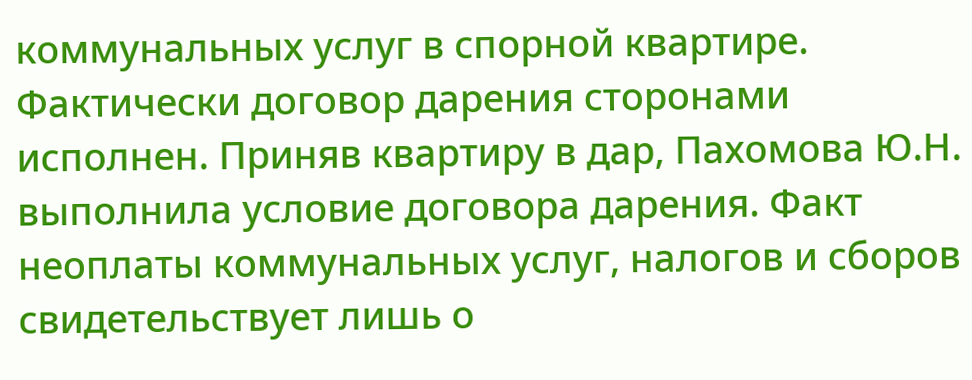коммунальных услуг в спорной квартире. Фактически договор дарения сторонами исполнен. Приняв квартиру в дар, Пахомова Ю.Н. выполнила условие договора дарения. Факт неоплаты коммунальных услуг, налогов и сборов свидетельствует лишь о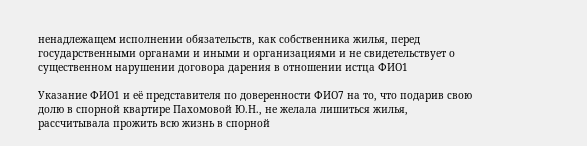ненадлежащем исполнении обязательств, как собственника жилья, перед государственными органами и иными и организациями и не свидетельствует о существенном нарушении договора дарения в отношении истца ФИО1

Указание ФИО1 и её представителя по доверенности ФИО7 на то, что подарив свою долю в спорной квартире Пахомовой Ю.Н., не желала лишиться жилья, рассчитывала прожить всю жизнь в спорной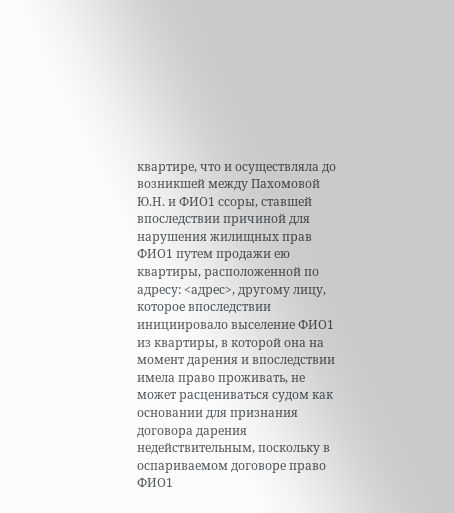квартире, что и осуществляла до возникшей между Пахомовой Ю.Н. и ФИО1 ссоры, ставшей впоследствии причиной для нарушения жилищных прав ФИО1 путем продажи ею квартиры, расположенной по адресу: <адрес>, другому лицу, которое впоследствии инициировало выселение ФИО1 из квартиры, в которой она на момент дарения и впоследствии имела право проживать, не может расцениваться судом как основании для признания договора дарения недействительным, поскольку в оспариваемом договоре право ФИО1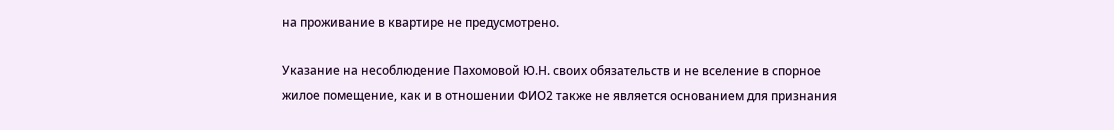на проживание в квартире не предусмотрено.

Указание на несоблюдение Пахомовой Ю.Н. своих обязательств и не вселение в спорное жилое помещение, как и в отношении ФИО2 также не является основанием для признания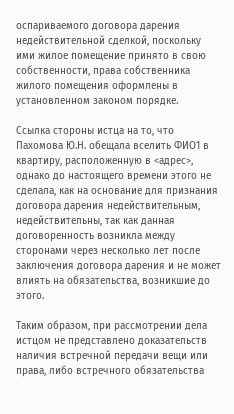оспариваемого договора дарения недействительной сделкой, поскольку ими жилое помещение принято в свою собственности, права собственника жилого помещения оформлены в установленном законом порядке.

Ссылка стороны истца на то, что Пахомова Ю.Н. обещала вселить ФИО1 в квартиру, расположенную в <адрес>, однако до настоящего времени этого не сделала, как на основание для признания договора дарения недействительным, недействительны, так как данная договоренность возникла между сторонами через несколько лет после заключения договора дарения и не может влиять на обязательства, возникшие до этого.

Таким образом, при рассмотрении дела истцом не представлено доказательств наличия встречной передачи вещи или права, либо встречного обязательства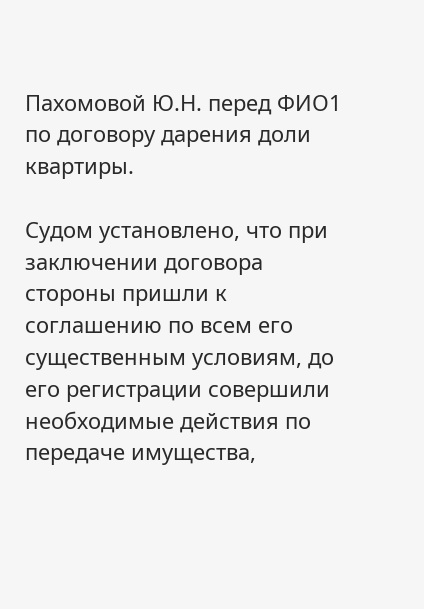Пахомовой Ю.Н. перед ФИО1 по договору дарения доли квартиры.

Судом установлено, что при заключении договора стороны пришли к соглашению по всем его существенным условиям, до его регистрации совершили необходимые действия по передаче имущества,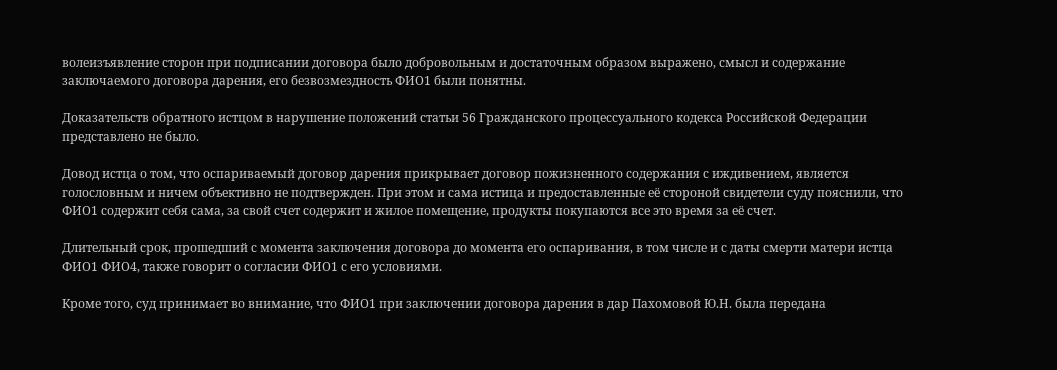волеизъявление сторон при подписании договора было добровольным и достаточным образом выражено, смысл и содержание заключаемого договора дарения, его безвозмездность ФИО1 были понятны.

Доказательств обратного истцом в нарушение положений статьи 56 Гражданского процессуального кодекса Российской Федерации представлено не было.

Довод истца о том, что оспариваемый договор дарения прикрывает договор пожизненного содержания с иждивением, является голословным и ничем объективно не подтвержден. При этом и сама истица и предоставленные её стороной свидетели суду пояснили, что ФИО1 содержит себя сама, за свой счет содержит и жилое помещение, продукты покупаются все это время за её счет.

Длительный срок, прошедший с момента заключения договора до момента его оспаривания, в том числе и с даты смерти матери истца ФИО1 ФИО4, также говорит о согласии ФИО1 с его условиями.

Кроме того, суд принимает во внимание, что ФИО1 при заключении договора дарения в дар Пахомовой Ю.Н. была передана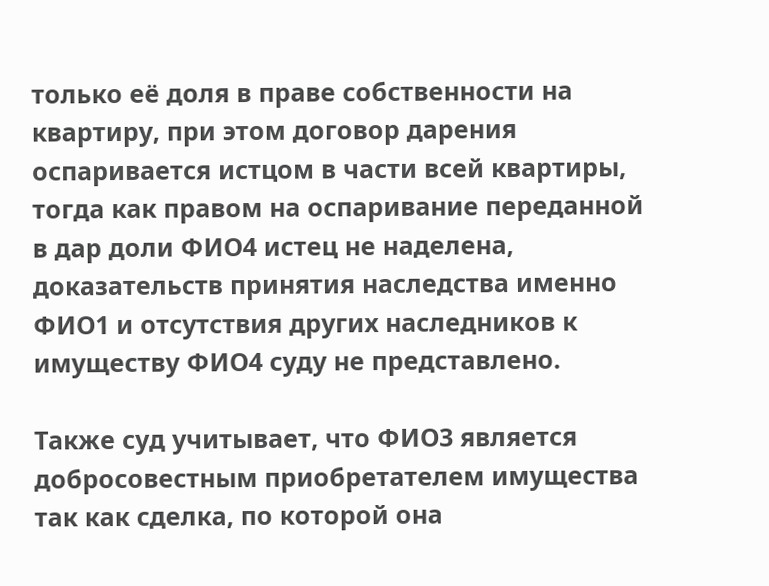только её доля в праве собственности на квартиру, при этом договор дарения оспаривается истцом в части всей квартиры, тогда как правом на оспаривание переданной в дар доли ФИО4 истец не наделена, доказательств принятия наследства именно ФИО1 и отсутствия других наследников к имуществу ФИО4 суду не представлено.

Также суд учитывает, что ФИО3 является добросовестным приобретателем имущества так как сделка, по которой она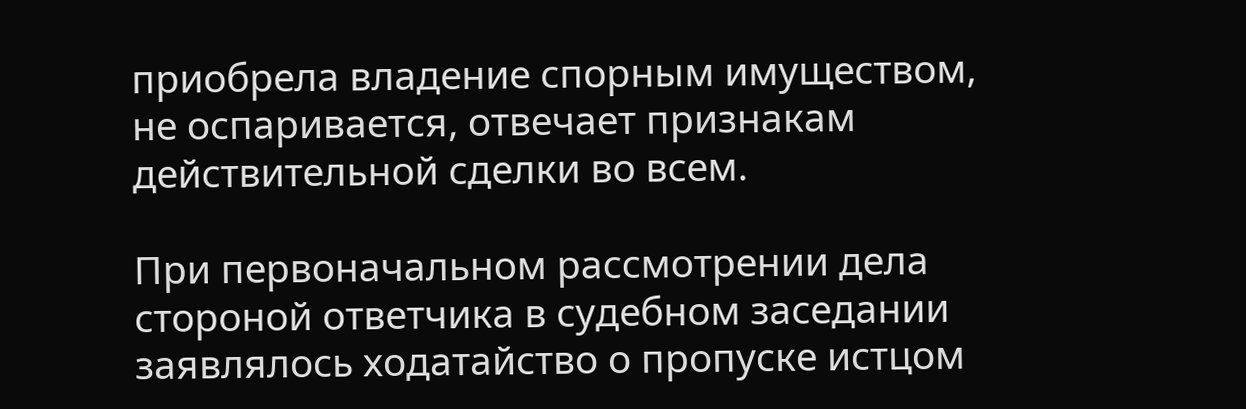приобрела владение спорным имуществом, не оспаривается, отвечает признакам действительной сделки во всем.

При первоначальном рассмотрении дела стороной ответчика в судебном заседании заявлялось ходатайство о пропуске истцом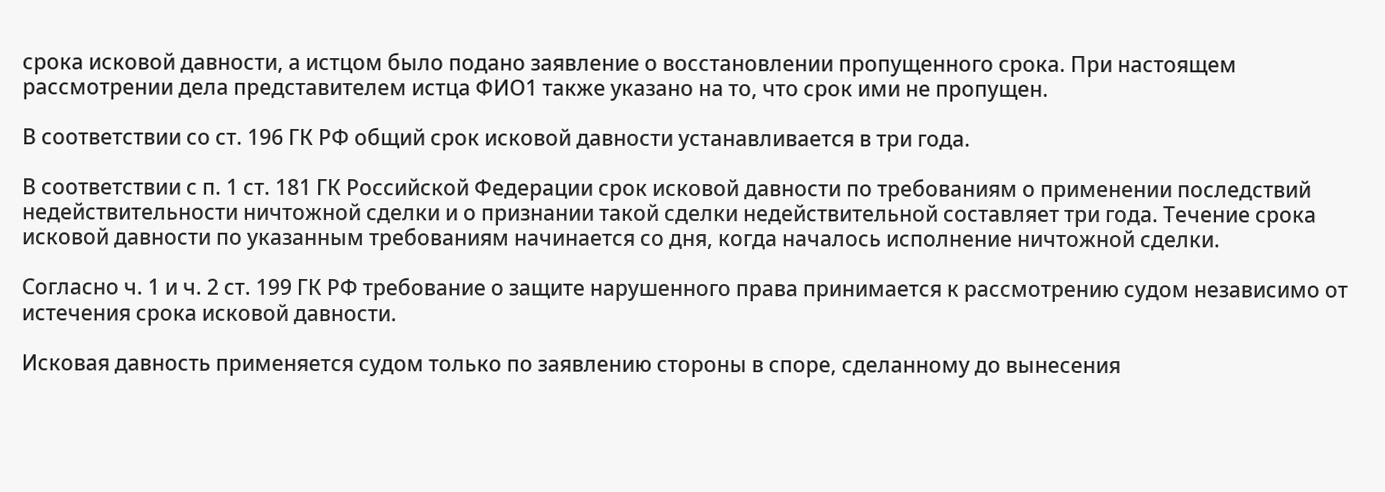срока исковой давности, а истцом было подано заявление о восстановлении пропущенного срока. При настоящем рассмотрении дела представителем истца ФИО1 также указано на то, что срок ими не пропущен.

В соответствии со ст. 196 ГК РФ общий срок исковой давности устанавливается в три года.

В соответствии с п. 1 ст. 181 ГК Российской Федерации срок исковой давности по требованиям о применении последствий недействительности ничтожной сделки и о признании такой сделки недействительной составляет три года. Течение срока исковой давности по указанным требованиям начинается со дня, когда началось исполнение ничтожной сделки.

Согласно ч. 1 и ч. 2 ст. 199 ГК РФ требование о защите нарушенного права принимается к рассмотрению судом независимо от истечения срока исковой давности.

Исковая давность применяется судом только по заявлению стороны в споре, сделанному до вынесения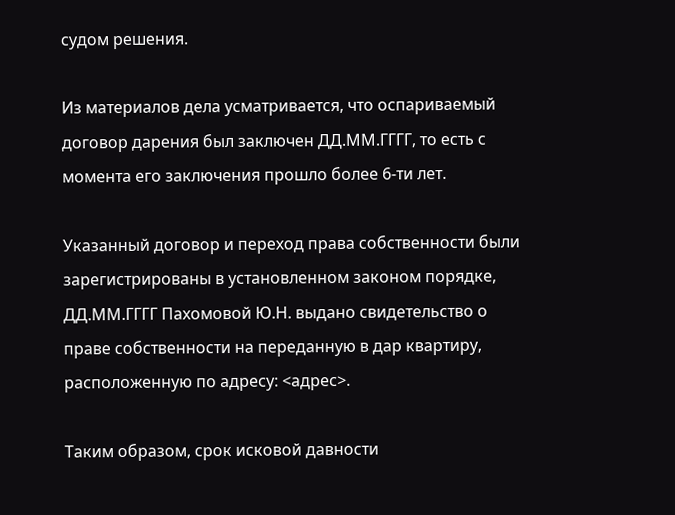судом решения.

Из материалов дела усматривается, что оспариваемый договор дарения был заключен ДД.ММ.ГГГГ, то есть с момента его заключения прошло более 6-ти лет.

Указанный договор и переход права собственности были зарегистрированы в установленном законом порядке, ДД.ММ.ГГГГ Пахомовой Ю.Н. выдано свидетельство о праве собственности на переданную в дар квартиру, расположенную по адресу: <адрес>.

Таким образом, срок исковой давности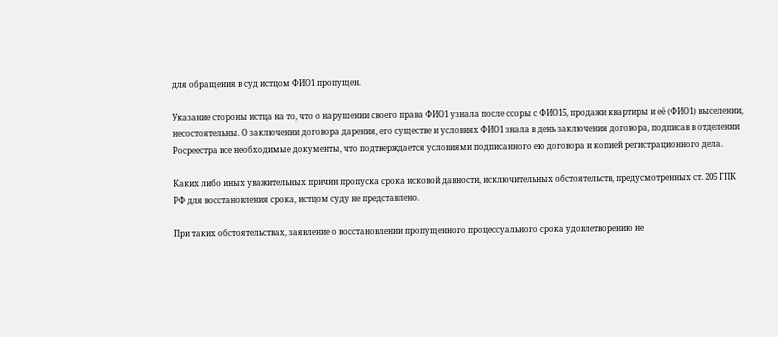для обращения в суд истцом ФИО1 пропущен.

Указание стороны истца на то, что о нарушении своего права ФИО1 узнала после ссоры с ФИО15, продажи квартиры и её (ФИО1) выселении, несостоятельны. О заключении договора дарения, его существе и условиях ФИО1 знала в день заключения договора, подписав в отделении Росреестра все необходимые документы, что подтверждается условиями подписанного ею договора и копией регистрационного дела.

Каких либо иных уважительных причин пропуска срока исковой давности, исключительных обстоятельств, предусмотренных ст. 205 ГПК РФ для восстановления срока, истцом суду не представлено.

При таких обстоятельствах, заявление о восстановлении пропущенного процессуального срока удовлетворению не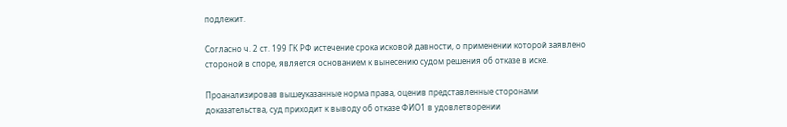подлежит.

Согласно ч. 2 ст. 199 ГК РФ истечение срока исковой давности, о применении которой заявлено стороной в споре, является основанием к вынесению судом решения об отказе в иске.

Проанализировав вышеуказанные норма права, оценив представленные сторонами доказательства, суд приходит к выводу об отказе ФИО1 в удовлетворении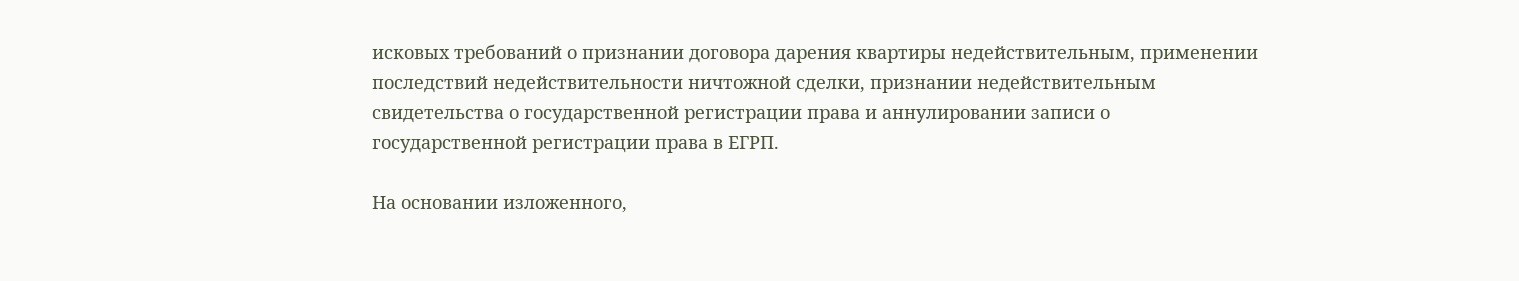исковых требований о признании договора дарения квартиры недействительным, применении последствий недействительности ничтожной сделки, признании недействительным свидетельства о государственной регистрации права и аннулировании записи о государственной регистрации права в ЕГРП.

На основании изложенного,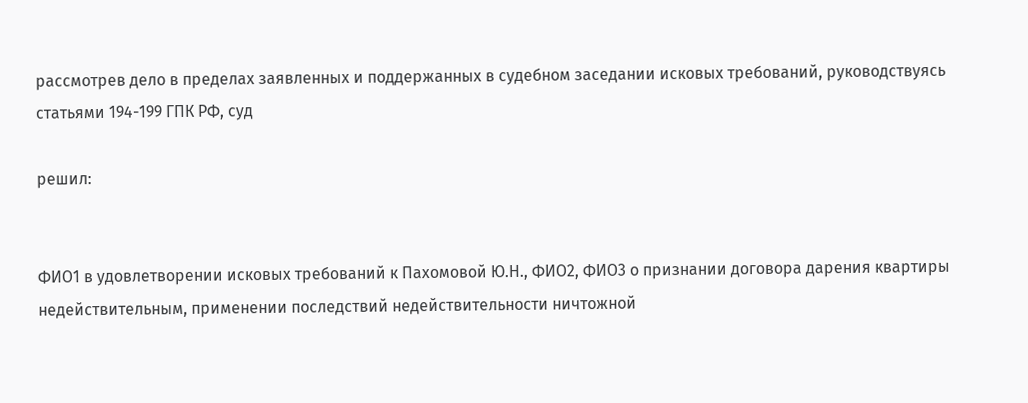рассмотрев дело в пределах заявленных и поддержанных в судебном заседании исковых требований, руководствуясь статьями 194-199 ГПК РФ, суд

решил:


ФИО1 в удовлетворении исковых требований к Пахомовой Ю.Н., ФИО2, ФИО3 о признании договора дарения квартиры недействительным, применении последствий недействительности ничтожной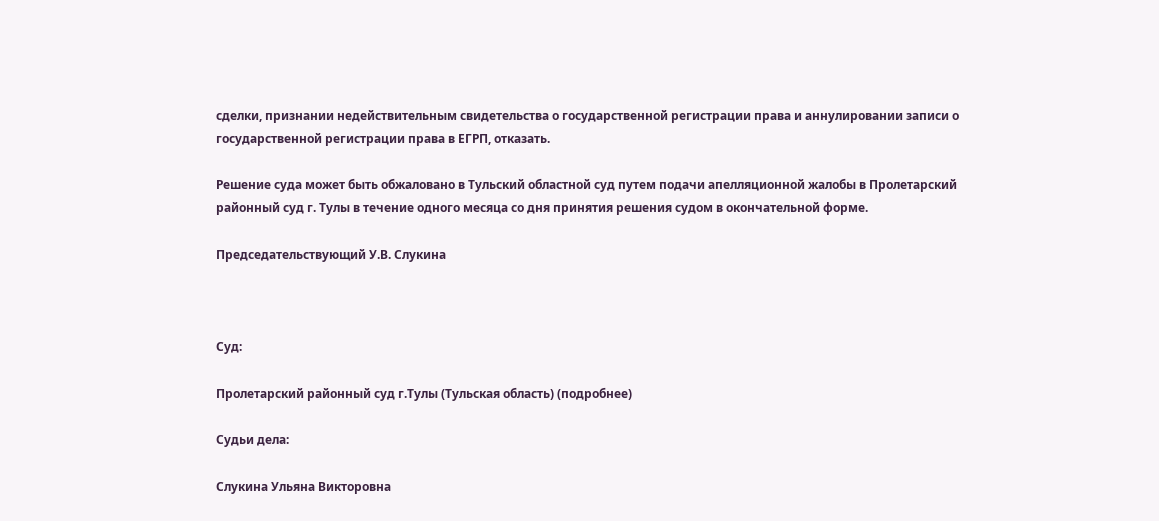сделки, признании недействительным свидетельства о государственной регистрации права и аннулировании записи о государственной регистрации права в ЕГРП, отказать.

Решение суда может быть обжаловано в Тульский областной суд путем подачи апелляционной жалобы в Пролетарский районный суд г. Тулы в течение одного месяца со дня принятия решения судом в окончательной форме.

Председательствующий У.В. Слукина



Суд:

Пролетарский районный суд г.Тулы (Тульская область) (подробнее)

Судьи дела:

Слукина Ульяна Викторовна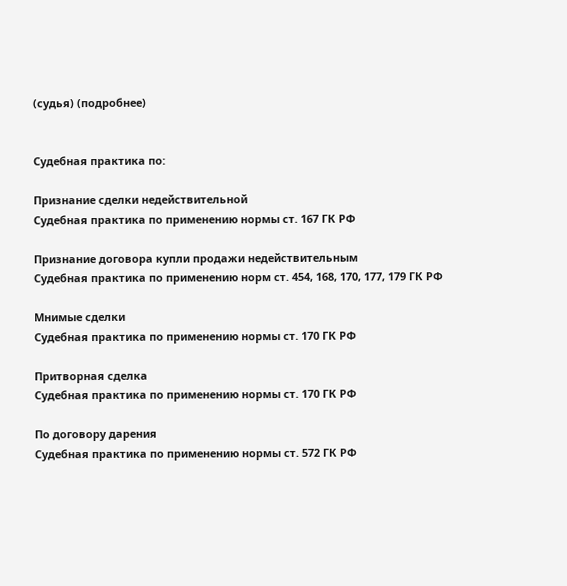(судья) (подробнее)


Судебная практика по:

Признание сделки недействительной
Судебная практика по применению нормы ст. 167 ГК РФ

Признание договора купли продажи недействительным
Судебная практика по применению норм ст. 454, 168, 170, 177, 179 ГК РФ

Мнимые сделки
Судебная практика по применению нормы ст. 170 ГК РФ

Притворная сделка
Судебная практика по применению нормы ст. 170 ГК РФ

По договору дарения
Судебная практика по применению нормы ст. 572 ГК РФ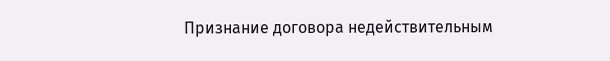Признание договора недействительным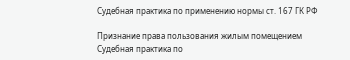Судебная практика по применению нормы ст. 167 ГК РФ

Признание права пользования жилым помещением
Судебная практика по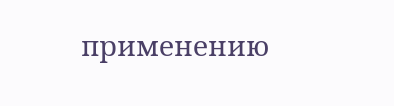применению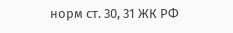норм ст. 30, 31 ЖК РФ